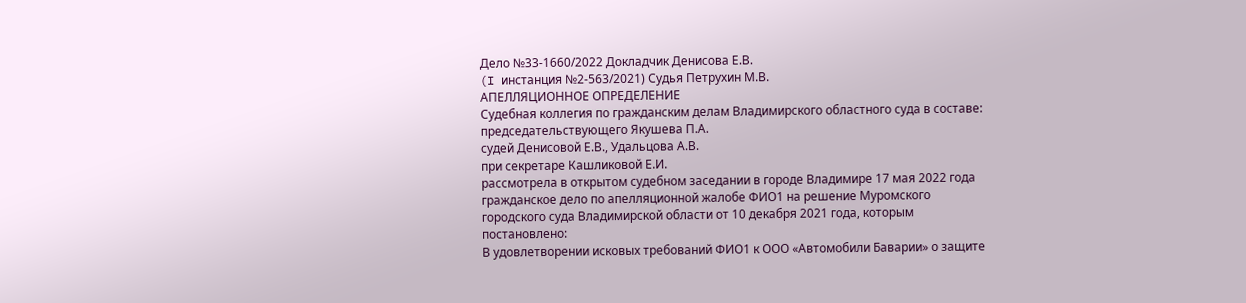Дело №33-1660/2022 Докладчик Денисова Е.В.
(I инстанция №2-563/2021) Судья Петрухин М.В.
АПЕЛЛЯЦИОННОЕ ОПРЕДЕЛЕНИЕ
Судебная коллегия по гражданским делам Владимирского областного суда в составе:
председательствующего Якушева П.А.
судей Денисовой Е.В., Удальцова А.В.
при секретаре Кашликовой Е.И.
рассмотрела в открытом судебном заседании в городе Владимире 17 мая 2022 года гражданское дело по апелляционной жалобе ФИО1 на решение Муромского городского суда Владимирской области от 10 декабря 2021 года, которым постановлено:
В удовлетворении исковых требований ФИО1 к ООО «Автомобили Баварии» о защите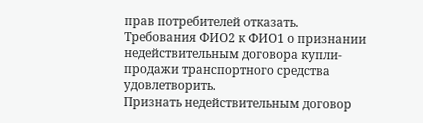прав потребителей отказать.
Требования ФИО2 к ФИО1 о признании недействительным договора купли-продажи транспортного средства удовлетворить.
Признать недействительным договор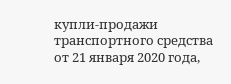купли-продажи транспортного средства от 21 января 2020 года,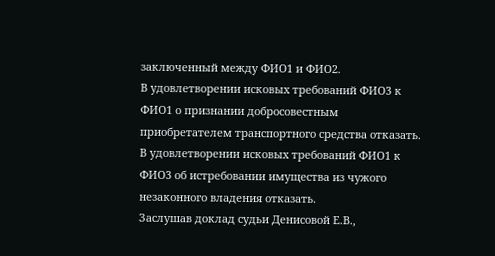заключенный между ФИО1 и ФИО2.
В удовлетворении исковых требований ФИО3 к ФИО1 о признании добросовестным приобретателем транспортного средства отказать.
В удовлетворении исковых требований ФИО1 к ФИО3 об истребовании имущества из чужого незаконного владения отказать.
Заслушав доклад судьи Денисовой Е.В.,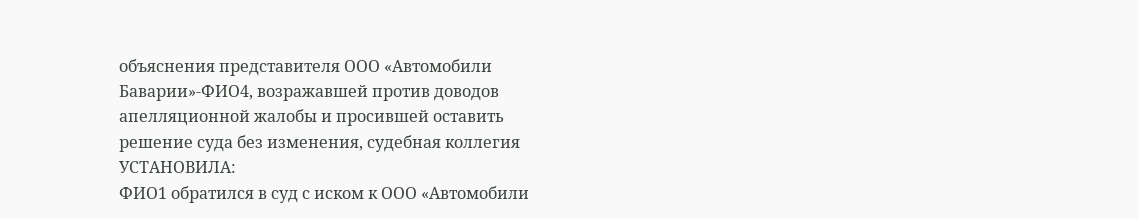объяснения представителя ООО «Автомобили Баварии»-ФИО4, возражавшей против доводов апелляционной жалобы и просившей оставить решение суда без изменения, судебная коллегия
УСТАНОВИЛА:
ФИО1 обратился в суд с иском к ООО «Автомобили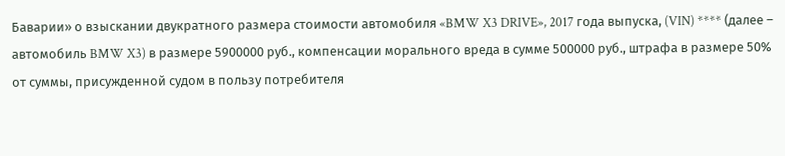Баварии» о взыскании двукратного размера стоимости автомобиля «BMW X3 DRIVE», 2017 года выпуска, (VIN) **** (далее – автомобиль BMW X3) в размере 5900000 руб., компенсации морального вреда в сумме 500000 руб., штрафа в размере 50% от суммы, присужденной судом в пользу потребителя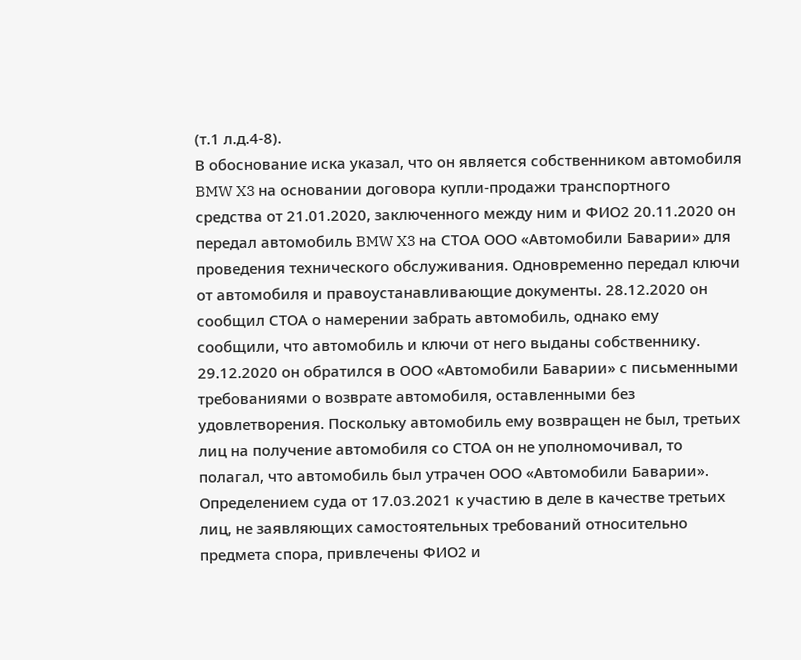(т.1 л.д.4-8).
В обоснование иска указал, что он является собственником автомобиля BMW X3 на основании договора купли-продажи транспортного средства от 21.01.2020, заключенного между ним и ФИО2 20.11.2020 он передал автомобиль BMW X3 на СТОА ООО «Автомобили Баварии» для проведения технического обслуживания. Одновременно передал ключи от автомобиля и правоустанавливающие документы. 28.12.2020 он сообщил СТОА о намерении забрать автомобиль, однако ему сообщили, что автомобиль и ключи от него выданы собственнику. 29.12.2020 он обратился в ООО «Автомобили Баварии» с письменными требованиями о возврате автомобиля, оставленными без удовлетворения. Поскольку автомобиль ему возвращен не был, третьих лиц на получение автомобиля со СТОА он не уполномочивал, то полагал, что автомобиль был утрачен ООО «Автомобили Баварии».
Определением суда от 17.03.2021 к участию в деле в качестве третьих лиц, не заявляющих самостоятельных требований относительно предмета спора, привлечены ФИО2 и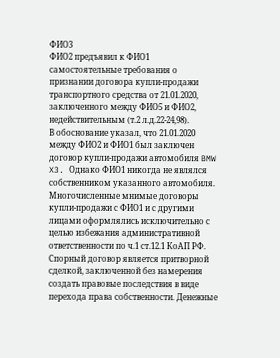ФИО3
ФИО2 предъявил к ФИО1 самостоятельные требования о признании договора купли-продажи транспортного средства от 21.01.2020, заключенного между ФИО5 и ФИО2, недействительным (т.2 л.д.22-24,98).
В обоснование указал, что 21.01.2020 между ФИО2 и ФИО1 был заключен договор купли-продажи автомобиля BMW X3. Однако ФИО1 никогда не являлся собственником указанного автомобиля. Многочисленные мнимые договоры купли-продажи с ФИО1 и с другими лицами оформлялись исключительно с целью избежания административной ответственности по ч.1 ст.12.1 КоАП РФ. Спорный договор является притворной сделкой, заключенной без намерения создать правовые последствия в виде перехода права собственности. Денежные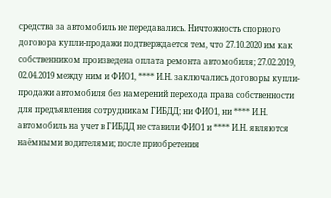средства за автомобиль не передавались. Ничтожность спорного договора купли-продажи подтверждается тем, что 27.10.2020 им как собственником произведена оплата ремонта автомобиля; 27.02.2019, 02.04.2019 между ним и ФИО1, **** И.Н. заключались договоры купли-продажи автомобиля без намерений перехода права собственности для предъявления сотрудникам ГИБДД; ни ФИО1, ни **** И.Н. автомобиль на учет в ГИБДД не ставили ФИО1 и **** И.Н. являются наёмными водителями; после приобретения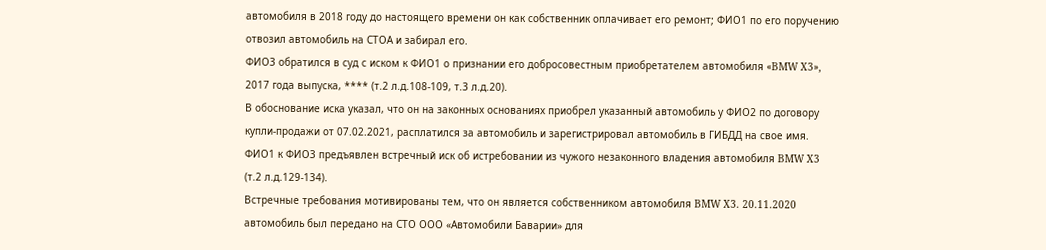автомобиля в 2018 году до настоящего времени он как собственник оплачивает его ремонт; ФИО1 по его поручению отвозил автомобиль на СТОА и забирал его.
ФИО3 обратился в суд с иском к ФИО1 о признании его добросовестным приобретателем автомобиля «BMW X3», 2017 года выпуска, **** (т.2 л.д.108-109, т.3 л.д.20).
В обоснование иска указал, что он на законных основаниях приобрел указанный автомобиль у ФИО2 по договору купли-продажи от 07.02.2021, расплатился за автомобиль и зарегистрировал автомобиль в ГИБДД на свое имя.
ФИО1 к ФИО3 предъявлен встречный иск об истребовании из чужого незаконного владения автомобиля BMW X3 (т.2 л.д.129-134).
Встречные требования мотивированы тем, что он является собственником автомобиля BMW X3. 20.11.2020 автомобиль был передано на СТО ООО «Автомобили Баварии» для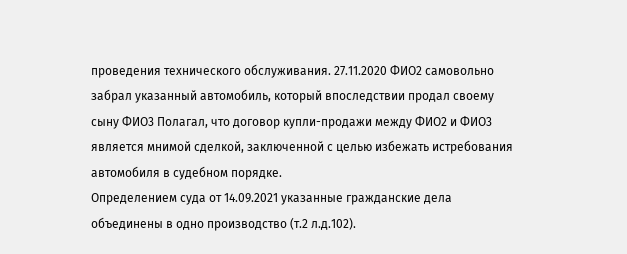проведения технического обслуживания. 27.11.2020 ФИО2 самовольно забрал указанный автомобиль, который впоследствии продал своему сыну ФИО3 Полагал, что договор купли-продажи между ФИО2 и ФИО3 является мнимой сделкой, заключенной с целью избежать истребования автомобиля в судебном порядке.
Определением суда от 14.09.2021 указанные гражданские дела объединены в одно производство (т.2 л.д.102).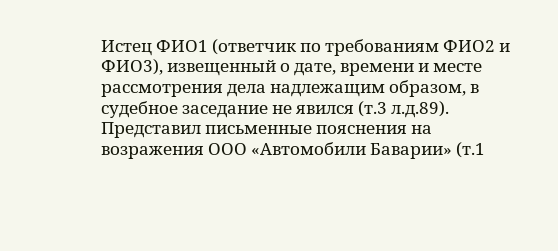Истец ФИО1 (ответчик по требованиям ФИО2 и ФИО3), извещенный о дате, времени и месте рассмотрения дела надлежащим образом, в судебное заседание не явился (т.3 л.д.89). Представил письменные пояснения на возражения ООО «Автомобили Баварии» (т.1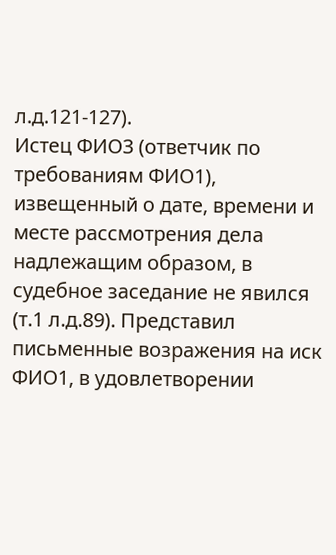л.д.121-127).
Истец ФИО3 (ответчик по требованиям ФИО1), извещенный о дате, времени и месте рассмотрения дела надлежащим образом, в судебное заседание не явился (т.1 л.д.89). Представил письменные возражения на иск ФИО1, в удовлетворении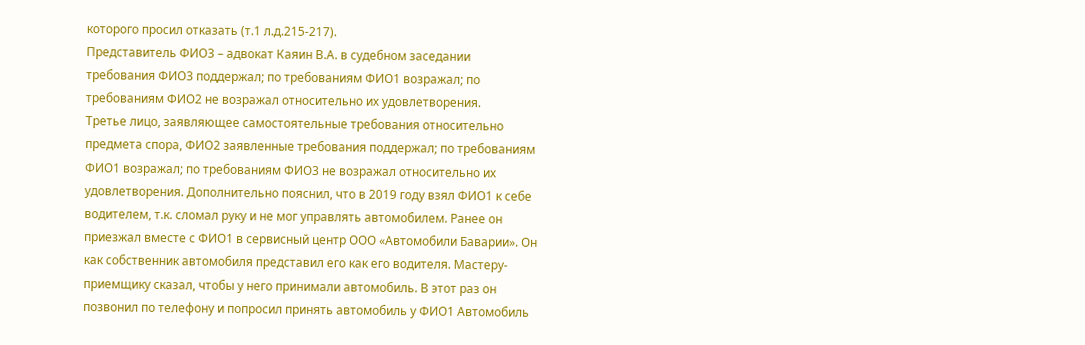которого просил отказать (т.1 л.д.215-217).
Представитель ФИО3 – адвокат Каяин В.А. в судебном заседании требования ФИО3 поддержал; по требованиям ФИО1 возражал; по требованиям ФИО2 не возражал относительно их удовлетворения.
Третье лицо, заявляющее самостоятельные требования относительно предмета спора, ФИО2 заявленные требования поддержал; по требованиям ФИО1 возражал; по требованиям ФИО3 не возражал относительно их удовлетворения. Дополнительно пояснил, что в 2019 году взял ФИО1 к себе водителем, т.к. сломал руку и не мог управлять автомобилем. Ранее он приезжал вместе с ФИО1 в сервисный центр ООО «Автомобили Баварии». Он как собственник автомобиля представил его как его водителя. Мастеру-приемщику сказал, чтобы у него принимали автомобиль. В этот раз он позвонил по телефону и попросил принять автомобиль у ФИО1 Автомобиль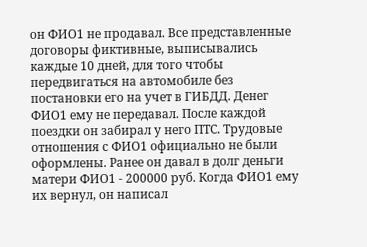он ФИО1 не продавал. Все представленные договоры фиктивные, выписывались каждые 10 дней, для того чтобы передвигаться на автомобиле без постановки его на учет в ГИБДД. Денег ФИО1 ему не передавал. После каждой поездки он забирал у него ПТС. Трудовые отношения с ФИО1 официально не были оформлены. Ранее он давал в долг деньги матери ФИО1 - 200000 руб. Когда ФИО1 ему их вернул, он написал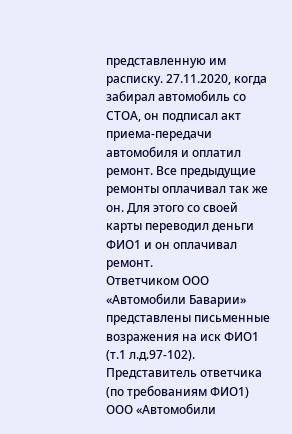представленную им расписку. 27.11.2020, когда забирал автомобиль со СТОА, он подписал акт приема-передачи автомобиля и оплатил ремонт. Все предыдущие ремонты оплачивал так же он. Для этого со своей карты переводил деньги ФИО1 и он оплачивал ремонт.
Ответчиком ООО «Автомобили Баварии» представлены письменные возражения на иск ФИО1 (т.1 л.д.97-102).
Представитель ответчика (по требованиям ФИО1) ООО «Автомобили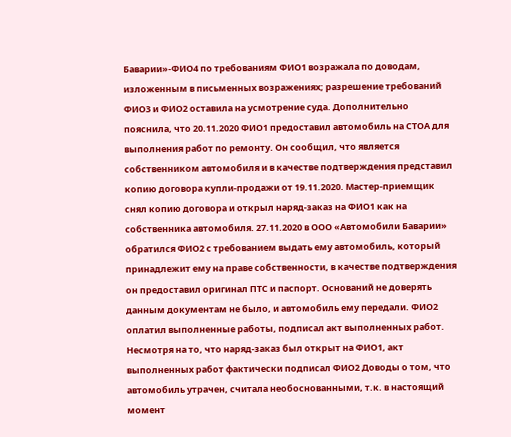Баварии»-ФИО4 по требованиям ФИО1 возражала по доводам, изложенным в письменных возражениях; разрешение требований ФИО3 и ФИО2 оставила на усмотрение суда. Дополнительно пояснила, что 20.11.2020 ФИО1 предоставил автомобиль на СТОА для выполнения работ по ремонту. Он сообщил, что является собственником автомобиля и в качестве подтверждения представил копию договора купли-продажи от 19.11.2020. Мастер-приемщик снял копию договора и открыл наряд-заказ на ФИО1 как на собственника автомобиля. 27.11.2020 в ООО «Автомобили Баварии» обратился ФИО2 с требованием выдать ему автомобиль, который принадлежит ему на праве собственности, в качестве подтверждения он предоставил оригинал ПТС и паспорт. Оснований не доверять данным документам не было, и автомобиль ему передали. ФИО2 оплатил выполненные работы, подписал акт выполненных работ. Несмотря на то, что наряд-заказ был открыт на ФИО1, акт выполненных работ фактически подписал ФИО2 Доводы о том, что автомобиль утрачен, считала необоснованными, т.к. в настоящий момент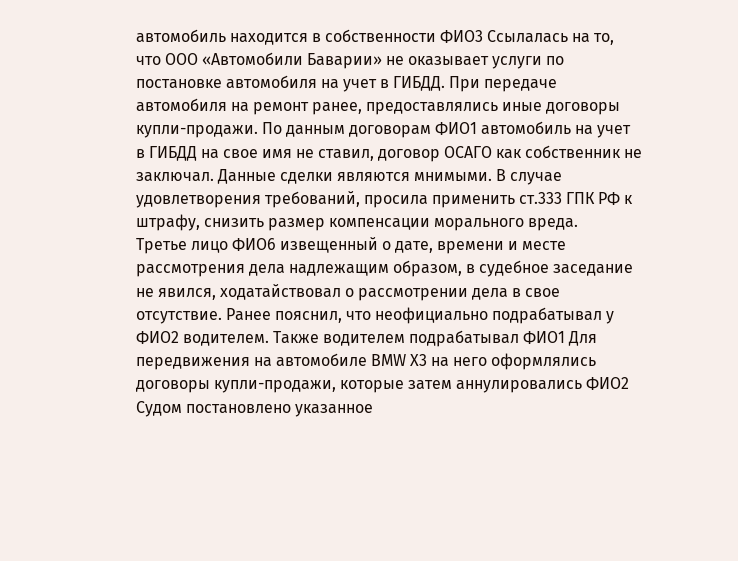автомобиль находится в собственности ФИО3 Ссылалась на то, что ООО «Автомобили Баварии» не оказывает услуги по постановке автомобиля на учет в ГИБДД. При передаче автомобиля на ремонт ранее, предоставлялись иные договоры купли-продажи. По данным договорам ФИО1 автомобиль на учет в ГИБДД на свое имя не ставил, договор ОСАГО как собственник не заключал. Данные сделки являются мнимыми. В случае удовлетворения требований, просила применить ст.333 ГПК РФ к штрафу, снизить размер компенсации морального вреда.
Третье лицо ФИО6 извещенный о дате, времени и месте рассмотрения дела надлежащим образом, в судебное заседание не явился, ходатайствовал о рассмотрении дела в свое отсутствие. Ранее пояснил, что неофициально подрабатывал у ФИО2 водителем. Также водителем подрабатывал ФИО1 Для передвижения на автомобиле BMW X3 на него оформлялись договоры купли-продажи, которые затем аннулировались ФИО2
Судом постановлено указанное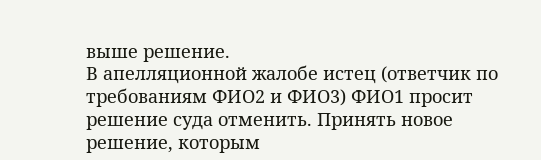выше решение.
В апелляционной жалобе истец (ответчик по требованиям ФИО2 и ФИО3) ФИО1 просит решение суда отменить. Принять новое решение, которым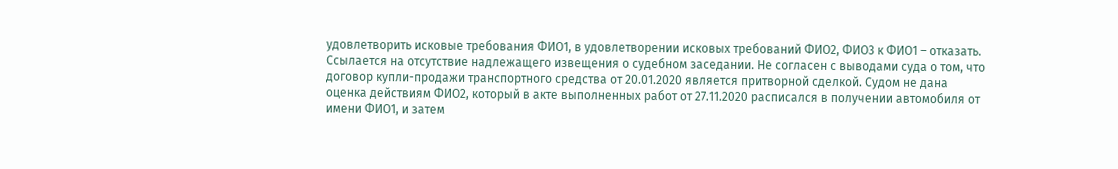удовлетворить исковые требования ФИО1, в удовлетворении исковых требований ФИО2, ФИО3 к ФИО1 – отказать. Ссылается на отсутствие надлежащего извещения о судебном заседании. Не согласен с выводами суда о том, что договор купли-продажи транспортного средства от 20.01.2020 является притворной сделкой. Судом не дана оценка действиям ФИО2, который в акте выполненных работ от 27.11.2020 расписался в получении автомобиля от имени ФИО1, и затем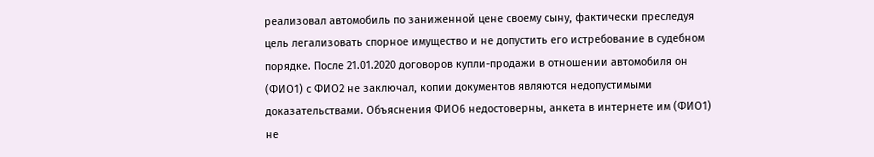реализовал автомобиль по заниженной цене своему сыну, фактически преследуя цель легализовать спорное имущество и не допустить его истребование в судебном порядке. После 21.01.2020 договоров купли-продажи в отношении автомобиля он (ФИО1) с ФИО2 не заключал, копии документов являются недопустимыми доказательствами. Объяснения ФИО6 недостоверны, анкета в интернете им (ФИО1) не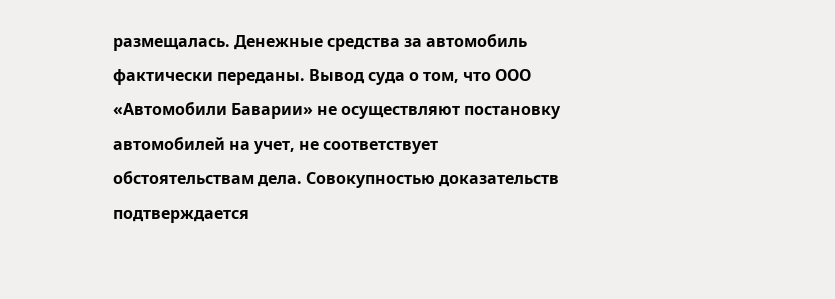размещалась. Денежные средства за автомобиль фактически переданы. Вывод суда о том, что ООО «Автомобили Баварии» не осуществляют постановку автомобилей на учет, не соответствует обстоятельствам дела. Совокупностью доказательств подтверждается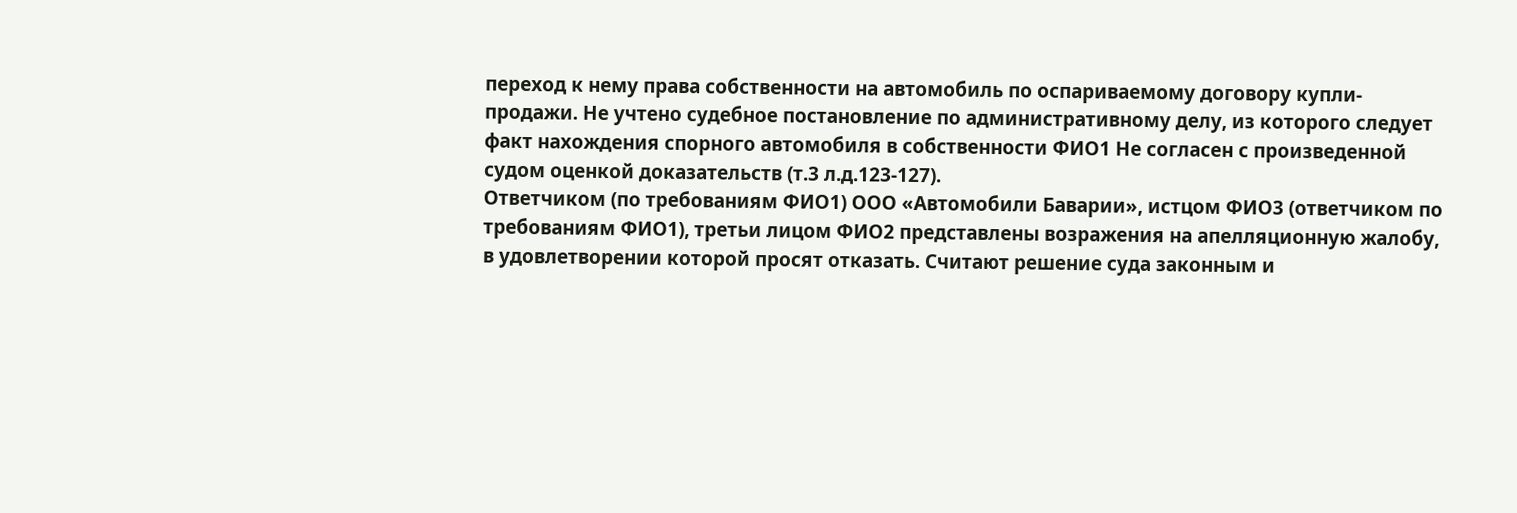переход к нему права собственности на автомобиль по оспариваемому договору купли-продажи. Не учтено судебное постановление по административному делу, из которого следует факт нахождения спорного автомобиля в собственности ФИО1 Не согласен с произведенной судом оценкой доказательств (т.3 л.д.123-127).
Ответчиком (по требованиям ФИО1) ООО «Автомобили Баварии», истцом ФИО3 (ответчиком по требованиям ФИО1), третьи лицом ФИО2 представлены возражения на апелляционную жалобу, в удовлетворении которой просят отказать. Считают решение суда законным и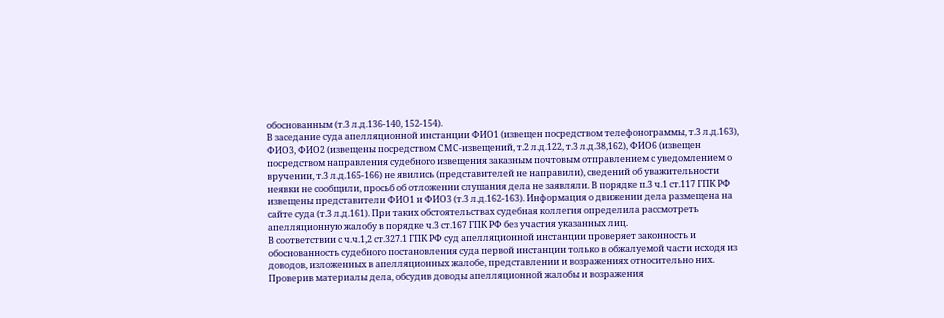обоснованным (т.3 л.д.136-140, 152-154).
В заседание суда апелляционной инстанции ФИО1 (извещен посредством телефонограммы, т.3 л.д.163), ФИО3, ФИО2 (извещены посредством СМС-извещений, т.2 л.д.122, т.3 л.д.38,162), ФИО6 (извещен посредством направления судебного извещения заказным почтовым отправлением с уведомлением о вручении, т.3 л.д.165-166) не явились (представителей не направили), сведений об уважительности неявки не сообщили, просьб об отложении слушания дела не заявляли. В порядке п.3 ч.1 ст.117 ГПК РФ извещены представители ФИО1 и ФИО3 (т.3 л.д.162-163). Информация о движении дела размещена на сайте суда (т.3 л.д.161). При таких обстоятельствах судебная коллегия определила рассмотреть апелляционную жалобу в порядке ч.3 ст.167 ГПК РФ без участия указанных лиц.
В соответствии с ч.ч.1,2 ст.327.1 ГПК РФ суд апелляционной инстанции проверяет законность и обоснованность судебного постановления суда первой инстанции только в обжалуемой части исходя из доводов, изложенных в апелляционных жалобе, представлении и возражениях относительно них.
Проверив материалы дела, обсудив доводы апелляционной жалобы и возражения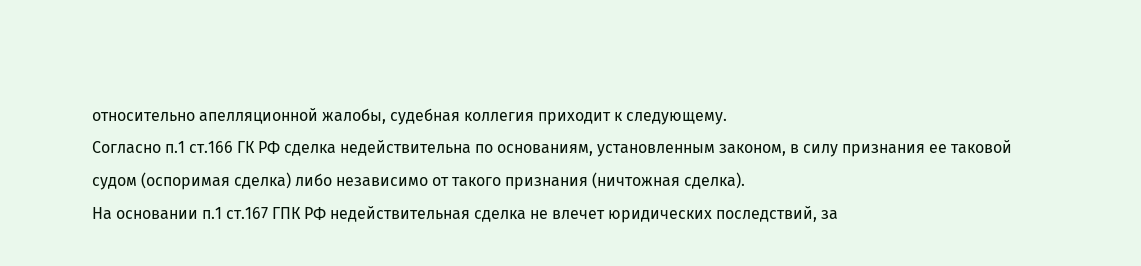относительно апелляционной жалобы, судебная коллегия приходит к следующему.
Согласно п.1 ст.166 ГК РФ сделка недействительна по основаниям, установленным законом, в силу признания ее таковой судом (оспоримая сделка) либо независимо от такого признания (ничтожная сделка).
На основании п.1 ст.167 ГПК РФ недействительная сделка не влечет юридических последствий, за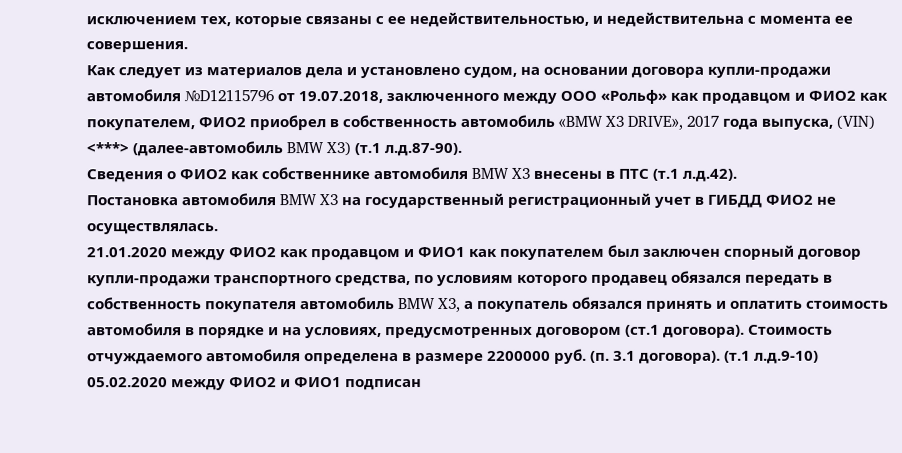исключением тех, которые связаны с ее недействительностью, и недействительна с момента ее совершения.
Как следует из материалов дела и установлено судом, на основании договора купли-продажи автомобиля №D12115796 от 19.07.2018, заключенного между ООО «Рольф» как продавцом и ФИО2 как покупателем, ФИО2 приобрел в собственность автомобиль «BMW X3 DRIVE», 2017 года выпуска, (VIN) <***> (далее-автомобиль BMW X3) (т.1 л.д.87-90).
Сведения о ФИО2 как собственнике автомобиля BMW X3 внесены в ПТС (т.1 л.д.42).
Постановка автомобиля BMW X3 на государственный регистрационный учет в ГИБДД ФИО2 не осуществлялась.
21.01.2020 между ФИО2 как продавцом и ФИО1 как покупателем был заключен спорный договор купли-продажи транспортного средства, по условиям которого продавец обязался передать в собственность покупателя автомобиль BMW X3, а покупатель обязался принять и оплатить стоимость автомобиля в порядке и на условиях, предусмотренных договором (ст.1 договора). Стоимость отчуждаемого автомобиля определена в размере 2200000 руб. (п. 3.1 договора). (т.1 л.д.9-10)
05.02.2020 между ФИО2 и ФИО1 подписан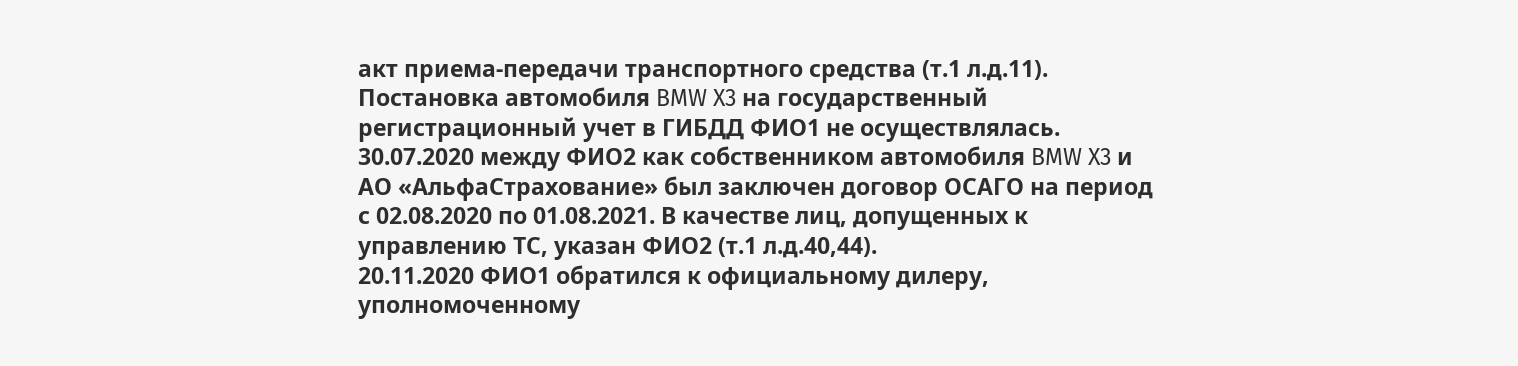акт приема-передачи транспортного средства (т.1 л.д.11).
Постановка автомобиля BMW X3 на государственный регистрационный учет в ГИБДД ФИО1 не осуществлялась.
30.07.2020 между ФИО2 как собственником автомобиля BMW X3 и АО «АльфаСтрахование» был заключен договор ОСАГО на период с 02.08.2020 по 01.08.2021. В качестве лиц, допущенных к управлению ТС, указан ФИО2 (т.1 л.д.40,44).
20.11.2020 ФИО1 обратился к официальному дилеру, уполномоченному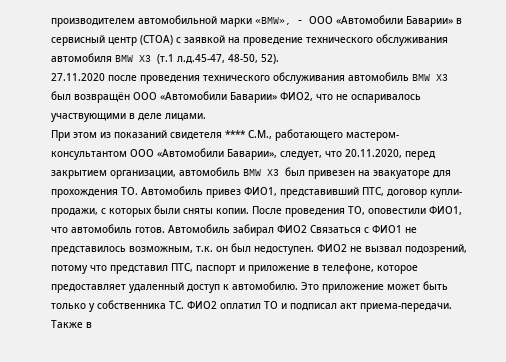производителем автомобильной марки «BMW», - ООО «Автомобили Баварии» в сервисный центр (СТОА) с заявкой на проведение технического обслуживания автомобиля BMW X3 (т.1 л.д.45-47, 48-50, 52).
27.11.2020 после проведения технического обслуживания автомобиль BMW X3 был возвращён ООО «Автомобили Баварии» ФИО2, что не оспаривалось участвующими в деле лицами.
При этом из показаний свидетеля **** С.М., работающего мастером-консультантом ООО «Автомобили Баварии», следует, что 20.11.2020, перед закрытием организации, автомобиль BMW X3 был привезен на эвакуаторе для прохождения ТО. Автомобиль привез ФИО1, представивший ПТС, договор купли-продажи, с которых были сняты копии. После проведения ТО, оповестили ФИО1, что автомобиль готов. Автомобиль забирал ФИО2 Связаться с ФИО1 не представилось возможным, т.к. он был недоступен. ФИО2 не вызвал подозрений, потому что представил ПТС, паспорт и приложение в телефоне, которое предоставляет удаленный доступ к автомобилю. Это приложение может быть только у собственника ТС. ФИО2 оплатил ТО и подписал акт приема-передачи.
Также в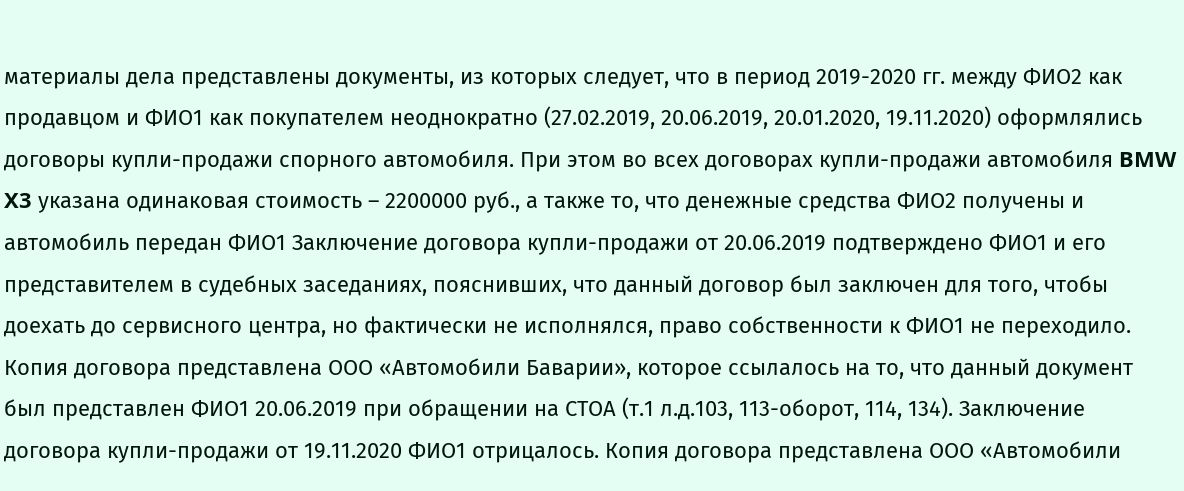материалы дела представлены документы, из которых следует, что в период 2019-2020 гг. между ФИО2 как продавцом и ФИО1 как покупателем неоднократно (27.02.2019, 20.06.2019, 20.01.2020, 19.11.2020) оформлялись договоры купли-продажи спорного автомобиля. При этом во всех договорах купли-продажи автомобиля BMW X3 указана одинаковая стоимость – 2200000 руб., а также то, что денежные средства ФИО2 получены и автомобиль передан ФИО1 Заключение договора купли-продажи от 20.06.2019 подтверждено ФИО1 и его представителем в судебных заседаниях, пояснивших, что данный договор был заключен для того, чтобы доехать до сервисного центра, но фактически не исполнялся, право собственности к ФИО1 не переходило. Копия договора представлена ООО «Автомобили Баварии», которое ссылалось на то, что данный документ был представлен ФИО1 20.06.2019 при обращении на СТОА (т.1 л.д.103, 113-оборот, 114, 134). Заключение договора купли-продажи от 19.11.2020 ФИО1 отрицалось. Копия договора представлена ООО «Автомобили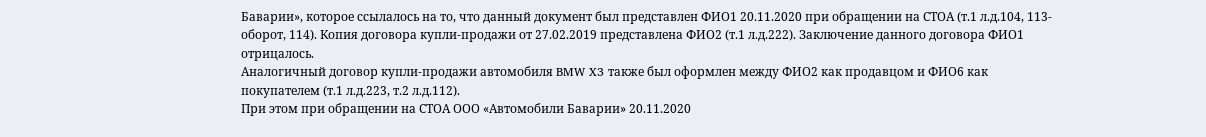Баварии», которое ссылалось на то, что данный документ был представлен ФИО1 20.11.2020 при обращении на СТОА (т.1 л.д.104, 113-оборот, 114). Копия договора купли-продажи от 27.02.2019 представлена ФИО2 (т.1 л.д.222). Заключение данного договора ФИО1 отрицалось.
Аналогичный договор купли-продажи автомобиля BMW X3 также был оформлен между ФИО2 как продавцом и ФИО6 как покупателем (т.1 л.д.223, т.2 л.д.112).
При этом при обращении на СТОА ООО «Автомобили Баварии» 20.11.2020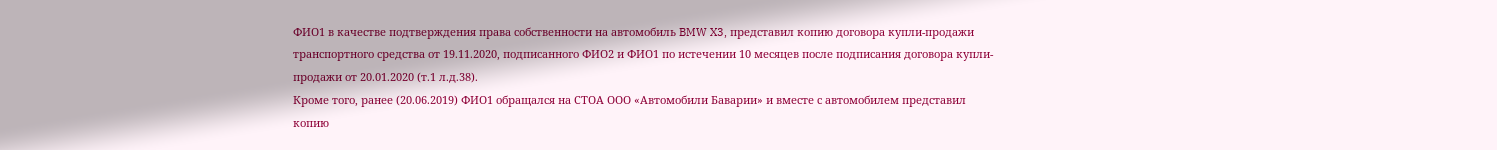ФИО1 в качестве подтверждения права собственности на автомобиль BMW X3, представил копию договора купли-продажи транспортного средства от 19.11.2020, подписанного ФИО2 и ФИО1 по истечении 10 месяцев после подписания договора купли-продажи от 20.01.2020 (т.1 л.д.38).
Кроме того, ранее (20.06.2019) ФИО1 обращался на СТОА ООО «Автомобили Баварии» и вместе с автомобилем представил копию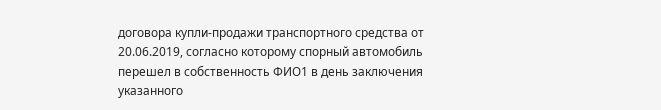договора купли-продажи транспортного средства от 20.06.2019, согласно которому спорный автомобиль перешел в собственность ФИО1 в день заключения указанного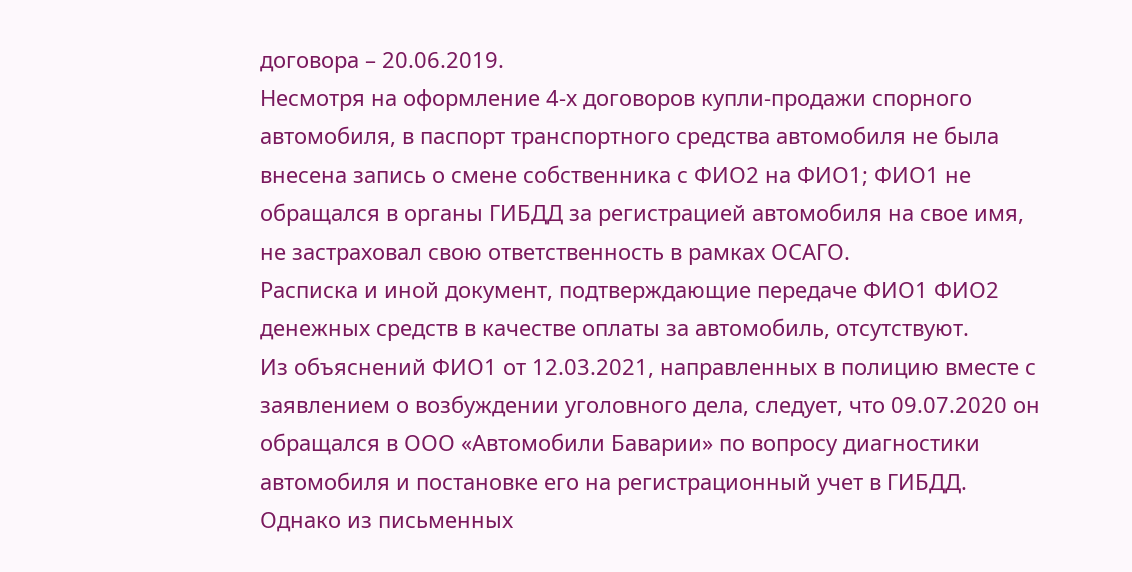договора – 20.06.2019.
Несмотря на оформление 4-х договоров купли-продажи спорного автомобиля, в паспорт транспортного средства автомобиля не была внесена запись о смене собственника с ФИО2 на ФИО1; ФИО1 не обращался в органы ГИБДД за регистрацией автомобиля на свое имя, не застраховал свою ответственность в рамках ОСАГО.
Расписка и иной документ, подтверждающие передаче ФИО1 ФИО2 денежных средств в качестве оплаты за автомобиль, отсутствуют.
Из объяснений ФИО1 от 12.03.2021, направленных в полицию вместе с заявлением о возбуждении уголовного дела, следует, что 09.07.2020 он обращался в ООО «Автомобили Баварии» по вопросу диагностики автомобиля и постановке его на регистрационный учет в ГИБДД. Однако из письменных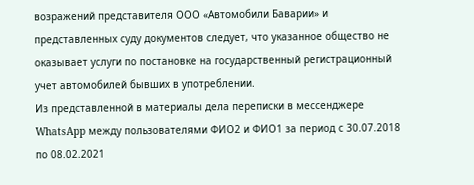возражений представителя ООО «Автомобили Баварии» и представленных суду документов следует, что указанное общество не оказывает услуги по постановке на государственный регистрационный учет автомобилей бывших в употреблении.
Из представленной в материалы дела переписки в мессенджере WhatsApp между пользователями ФИО2 и ФИО1 за период с 30.07.2018 по 08.02.2021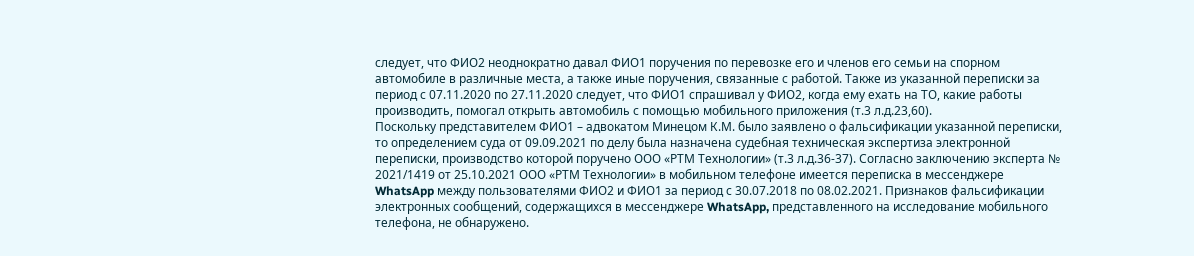следует, что ФИО2 неоднократно давал ФИО1 поручения по перевозке его и членов его семьи на спорном автомобиле в различные места, а также иные поручения, связанные с работой. Также из указанной переписки за период с 07.11.2020 по 27.11.2020 следует, что ФИО1 спрашивал у ФИО2, когда ему ехать на ТО, какие работы производить, помогал открыть автомобиль с помощью мобильного приложения (т.3 л.д.23,60).
Поскольку представителем ФИО1 – адвокатом Минецом К.М. было заявлено о фальсификации указанной переписки, то определением суда от 09.09.2021 по делу была назначена судебная техническая экспертиза электронной переписки, производство которой поручено ООО «РТМ Технологии» (т.3 л.д.36-37). Согласно заключению эксперта № 2021/1419 от 25.10.2021 ООО «РТМ Технологии» в мобильном телефоне имеется переписка в мессенджере WhatsApp между пользователями ФИО2 и ФИО1 за период с 30.07.2018 по 08.02.2021. Признаков фальсификации электронных сообщений, содержащихся в мессенджере WhatsApp, представленного на исследование мобильного телефона, не обнаружено.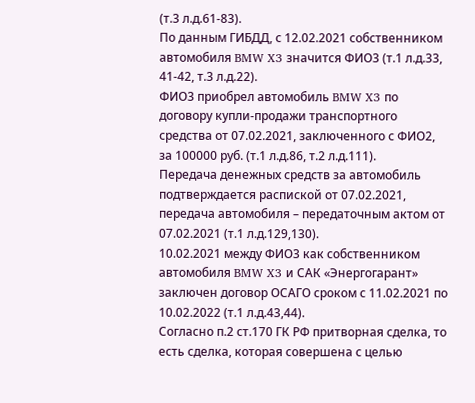(т.3 л.д.61-83).
По данным ГИБДД, с 12.02.2021 собственником автомобиля BMW X3 значится ФИО3 (т.1 л.д.33, 41-42, т.3 л.д.22).
ФИО3 приобрел автомобиль BMW X3 по договору купли-продажи транспортного средства от 07.02.2021, заключенного с ФИО2, за 100000 руб. (т.1 л.д.86, т.2 л.д.111).
Передача денежных средств за автомобиль подтверждается распиской от 07.02.2021, передача автомобиля – передаточным актом от 07.02.2021 (т.1 л.д.129,130).
10.02.2021 между ФИО3 как собственником автомобиля BMW X3 и САК «Энергогарант» заключен договор ОСАГО сроком с 11.02.2021 по 10.02.2022 (т.1 л.д.43,44).
Согласно п.2 ст.170 ГК РФ притворная сделка, то есть сделка, которая совершена с целью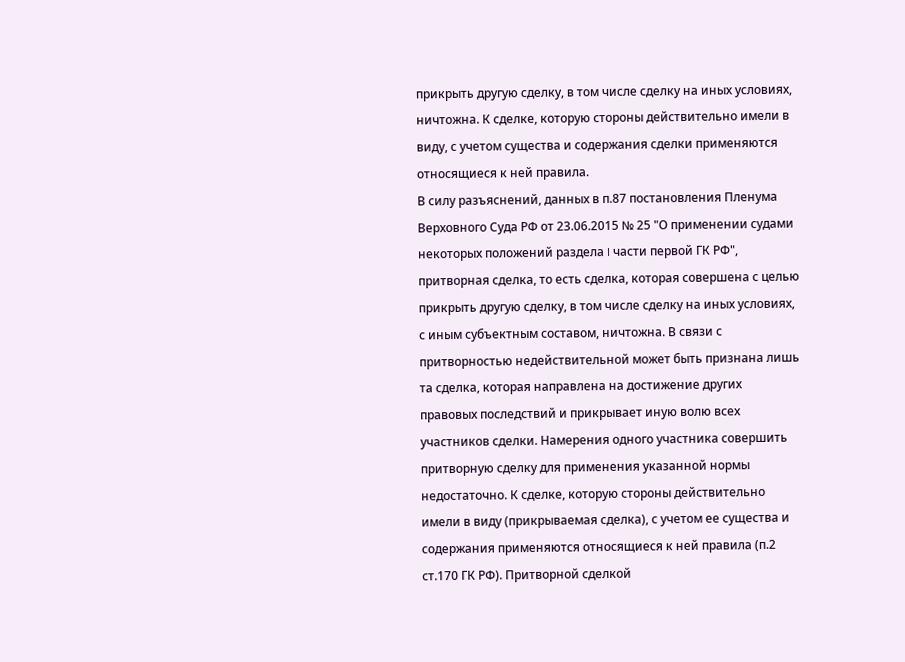прикрыть другую сделку, в том числе сделку на иных условиях, ничтожна. К сделке, которую стороны действительно имели в виду, с учетом существа и содержания сделки применяются относящиеся к ней правила.
В силу разъяснений, данных в п.87 постановления Пленума Верховного Суда РФ от 23.06.2015 № 25 "О применении судами некоторых положений раздела I части первой ГК РФ", притворная сделка, то есть сделка, которая совершена с целью прикрыть другую сделку, в том числе сделку на иных условиях, с иным субъектным составом, ничтожна. В связи с притворностью недействительной может быть признана лишь та сделка, которая направлена на достижение других правовых последствий и прикрывает иную волю всех участников сделки. Намерения одного участника совершить притворную сделку для применения указанной нормы недостаточно. К сделке, которую стороны действительно имели в виду (прикрываемая сделка), с учетом ее существа и содержания применяются относящиеся к ней правила (п.2 ст.170 ГК РФ). Притворной сделкой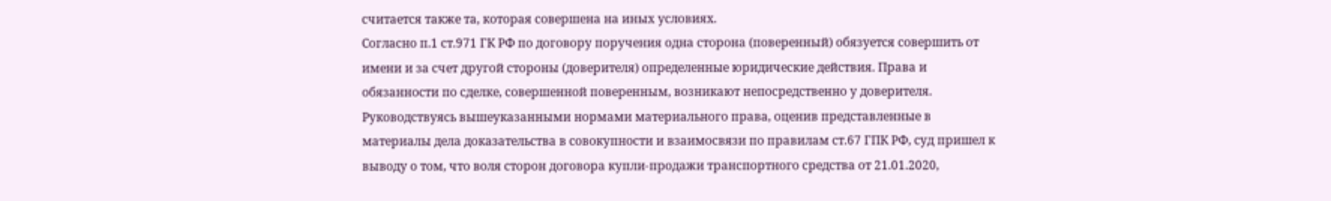считается также та, которая совершена на иных условиях.
Согласно п.1 ст.971 ГК РФ по договору поручения одна сторона (поверенный) обязуется совершить от имени и за счет другой стороны (доверителя) определенные юридические действия. Права и обязанности по сделке, совершенной поверенным, возникают непосредственно у доверителя.
Руководствуясь вышеуказанными нормами материального права, оценив представленные в материалы дела доказательства в совокупности и взаимосвязи по правилам ст.67 ГПК РФ, суд пришел к выводу о том, что воля сторон договора купли-продажи транспортного средства от 21.01.2020,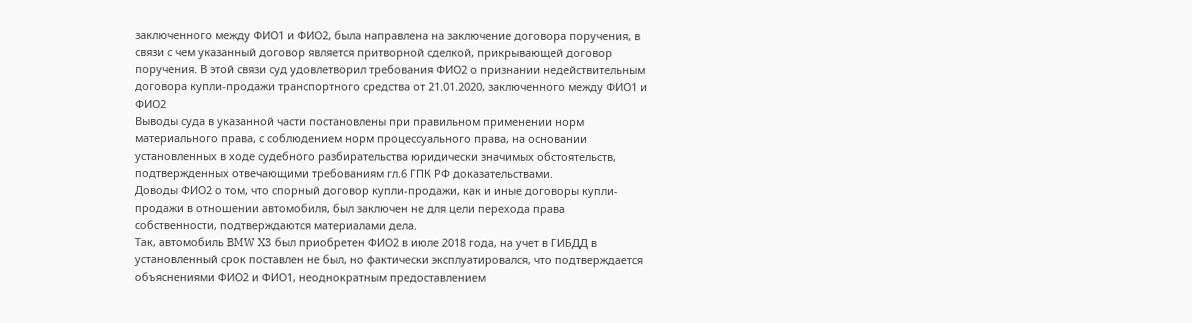заключенного между ФИО1 и ФИО2, была направлена на заключение договора поручения, в связи с чем указанный договор является притворной сделкой, прикрывающей договор поручения. В этой связи суд удовлетворил требования ФИО2 о признании недействительным договора купли-продажи транспортного средства от 21.01.2020, заключенного между ФИО1 и ФИО2
Выводы суда в указанной части постановлены при правильном применении норм материального права, с соблюдением норм процессуального права, на основании установленных в ходе судебного разбирательства юридически значимых обстоятельств, подтвержденных отвечающими требованиям гл.6 ГПК РФ доказательствами.
Доводы ФИО2 о том, что спорный договор купли-продажи, как и иные договоры купли-продажи в отношении автомобиля, был заключен не для цели перехода права собственности, подтверждаются материалами дела.
Так, автомобиль BMW X3 был приобретен ФИО2 в июле 2018 года, на учет в ГИБДД в установленный срок поставлен не был, но фактически эксплуатировался, что подтверждается объяснениями ФИО2 и ФИО1, неоднократным предоставлением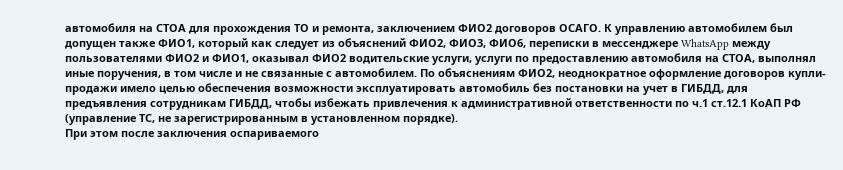автомобиля на СТОА для прохождения ТО и ремонта, заключением ФИО2 договоров ОСАГО. К управлению автомобилем был допущен также ФИО1, который как следует из объяснений ФИО2, ФИО3, ФИО6, переписки в мессенджере WhatsApp между пользователями ФИО2 и ФИО1, оказывал ФИО2 водительские услуги, услуги по предоставлению автомобиля на СТОА, выполнял иные поручения, в том числе и не связанные с автомобилем. По объяснениям ФИО2, неоднократное оформление договоров купли-продажи имело целью обеспечения возможности эксплуатировать автомобиль без постановки на учет в ГИБДД, для предъявления сотрудникам ГИБДД, чтобы избежать привлечения к административной ответственности по ч.1 ст.12.1 КоАП РФ (управление ТС, не зарегистрированным в установленном порядке).
При этом после заключения оспариваемого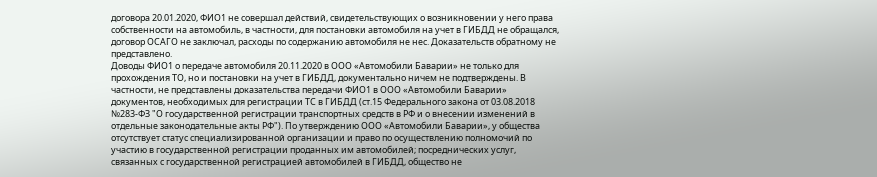договора 20.01.2020, ФИО1 не совершал действий, свидетельствующих о возникновении у него права собственности на автомобиль, в частности, для постановки автомобиля на учет в ГИБДД не обращался, договор ОСАГО не заключал, расходы по содержанию автомобиля не нес. Доказательств обратному не представлено.
Доводы ФИО1 о передаче автомобиля 20.11.2020 в ООО «Автомобили Баварии» не только для прохождения ТО, но и постановки на учет в ГИБДД, документально ничем не подтверждены. В частности, не представлены доказательства передачи ФИО1 в ООО «Автомобили Баварии» документов, необходимых для регистрации ТС в ГИБДД (ст.15 Федерального закона от 03.08.2018 №283-ФЗ "О государственной регистрации транспортных средств в РФ и о внесении изменений в отдельные законодательные акты РФ"). По утверждению ООО «Автомобили Баварии», у общества отсутствует статус специализированной организации и право по осуществлению полномочий по участию в государственной регистрации проданных им автомобилей; посреднических услуг, связанных с государственной регистрацией автомобилей в ГИБДД, общество не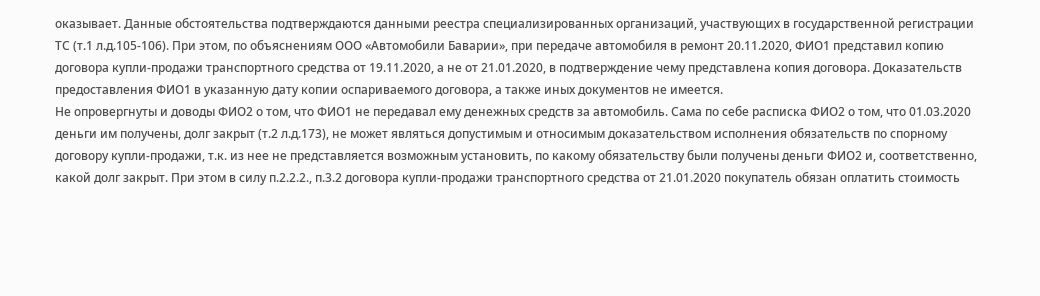оказывает. Данные обстоятельства подтверждаются данными реестра специализированных организаций, участвующих в государственной регистрации ТС (т.1 л.д.105-106). При этом, по объяснениям ООО «Автомобили Баварии», при передаче автомобиля в ремонт 20.11.2020, ФИО1 представил копию договора купли-продажи транспортного средства от 19.11.2020, а не от 21.01.2020, в подтверждение чему представлена копия договора. Доказательств предоставления ФИО1 в указанную дату копии оспариваемого договора, а также иных документов не имеется.
Не опровергнуты и доводы ФИО2 о том, что ФИО1 не передавал ему денежных средств за автомобиль. Сама по себе расписка ФИО2 о том, что 01.03.2020 деньги им получены, долг закрыт (т.2 л.д.173), не может являться допустимым и относимым доказательством исполнения обязательств по спорному договору купли-продажи, т.к. из нее не представляется возможным установить, по какому обязательству были получены деньги ФИО2 и, соответственно, какой долг закрыт. При этом в силу п.2.2.2., п.3.2 договора купли-продажи транспортного средства от 21.01.2020 покупатель обязан оплатить стоимость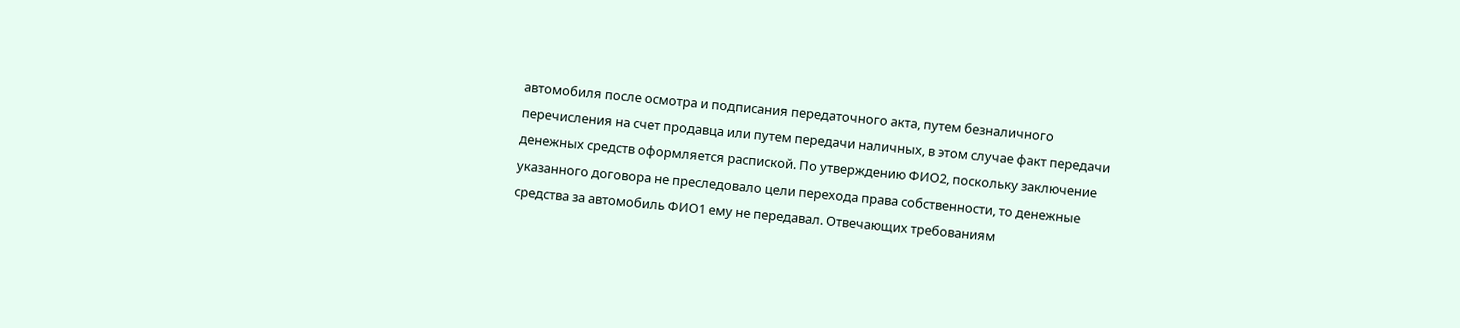автомобиля после осмотра и подписания передаточного акта, путем безналичного перечисления на счет продавца или путем передачи наличных, в этом случае факт передачи денежных средств оформляется распиской. По утверждению ФИО2, поскольку заключение указанного договора не преследовало цели перехода права собственности, то денежные средства за автомобиль ФИО1 ему не передавал. Отвечающих требованиям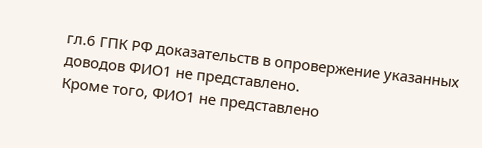гл.6 ГПК РФ доказательств в опровержение указанных доводов ФИО1 не представлено.
Кроме того, ФИО1 не представлено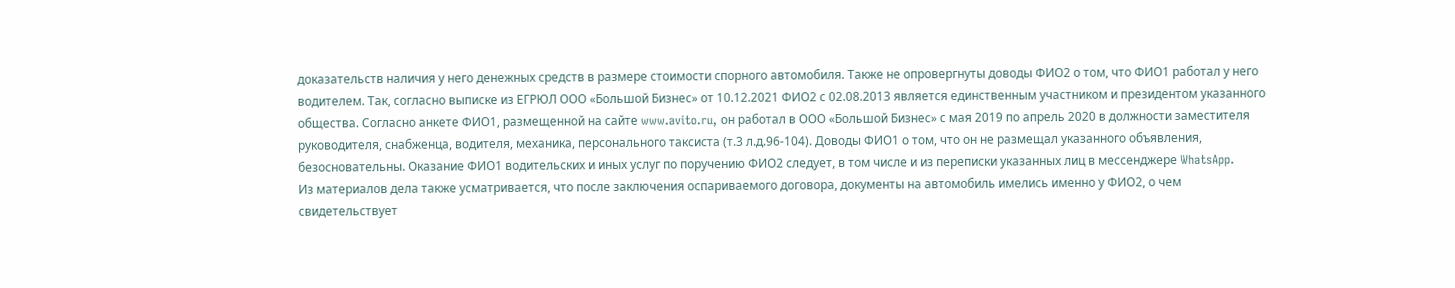доказательств наличия у него денежных средств в размере стоимости спорного автомобиля. Также не опровергнуты доводы ФИО2 о том, что ФИО1 работал у него водителем. Так, согласно выписке из ЕГРЮЛ ООО «Большой Бизнес» от 10.12.2021 ФИО2 с 02.08.2013 является единственным участником и президентом указанного общества. Согласно анкете ФИО1, размещенной на сайте www.avito.ru, он работал в ООО «Большой Бизнес» с мая 2019 по апрель 2020 в должности заместителя руководителя, снабженца, водителя, механика, персонального таксиста (т.3 л.д.96-104). Доводы ФИО1 о том, что он не размещал указанного объявления, безосновательны. Оказание ФИО1 водительских и иных услуг по поручению ФИО2 следует, в том числе и из переписки указанных лиц в мессенджере WhatsApp.
Из материалов дела также усматривается, что после заключения оспариваемого договора, документы на автомобиль имелись именно у ФИО2, о чем свидетельствует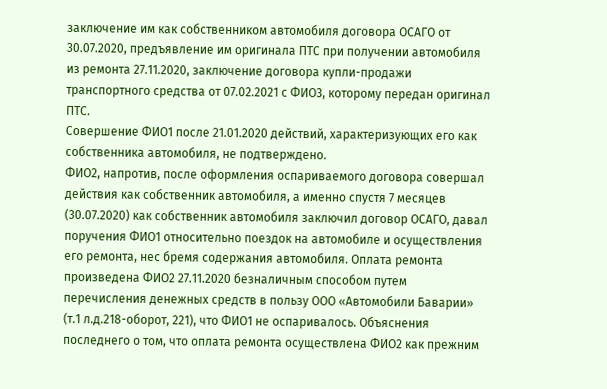заключение им как собственником автомобиля договора ОСАГО от 30.07.2020, предъявление им оригинала ПТС при получении автомобиля из ремонта 27.11.2020, заключение договора купли-продажи транспортного средства от 07.02.2021 с ФИО3, которому передан оригинал ПТС.
Совершение ФИО1 после 21.01.2020 действий, характеризующих его как собственника автомобиля, не подтверждено.
ФИО2, напротив, после оформления оспариваемого договора совершал действия как собственник автомобиля, а именно спустя 7 месяцев (30.07.2020) как собственник автомобиля заключил договор ОСАГО, давал поручения ФИО1 относительно поездок на автомобиле и осуществления его ремонта, нес бремя содержания автомобиля. Оплата ремонта произведена ФИО2 27.11.2020 безналичным способом путем перечисления денежных средств в пользу ООО «Автомобили Баварии» (т.1 л.д.218-оборот, 221), что ФИО1 не оспаривалось. Объяснения последнего о том, что оплата ремонта осуществлена ФИО2 как прежним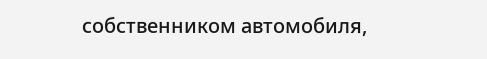собственником автомобиля,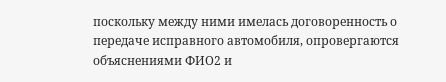поскольку между ними имелась договоренность о передаче исправного автомобиля, опровергаются объяснениями ФИО2 и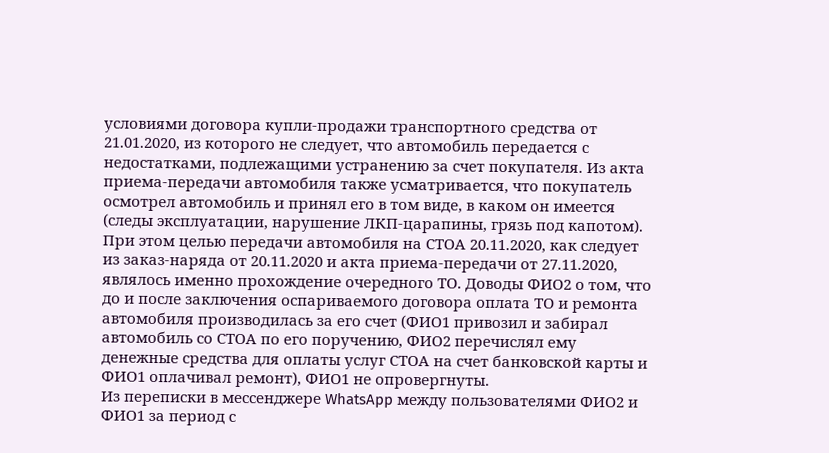условиями договора купли-продажи транспортного средства от 21.01.2020, из которого не следует, что автомобиль передается с недостатками, подлежащими устранению за счет покупателя. Из акта приема-передачи автомобиля также усматривается, что покупатель осмотрел автомобиль и принял его в том виде, в каком он имеется (следы эксплуатации, нарушение ЛКП-царапины, грязь под капотом). При этом целью передачи автомобиля на СТОА 20.11.2020, как следует из заказ-наряда от 20.11.2020 и акта приема-передачи от 27.11.2020, являлось именно прохождение очередного ТО. Доводы ФИО2 о том, что до и после заключения оспариваемого договора оплата ТО и ремонта автомобиля производилась за его счет (ФИО1 привозил и забирал автомобиль со СТОА по его поручению, ФИО2 перечислял ему денежные средства для оплаты услуг СТОА на счет банковской карты и ФИО1 оплачивал ремонт), ФИО1 не опровергнуты.
Из переписки в мессенджере WhatsApp между пользователями ФИО2 и ФИО1 за период с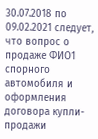30.07.2018 по 09.02.2021 следует, что вопрос о продаже ФИО1 спорного автомобиля и оформления договора купли-продажи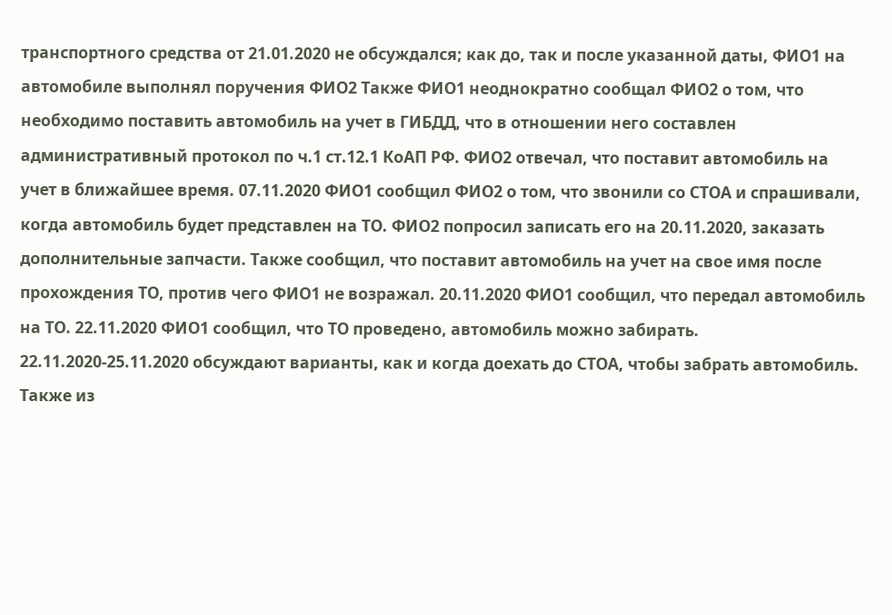транспортного средства от 21.01.2020 не обсуждался; как до, так и после указанной даты, ФИО1 на автомобиле выполнял поручения ФИО2 Также ФИО1 неоднократно сообщал ФИО2 о том, что необходимо поставить автомобиль на учет в ГИБДД, что в отношении него составлен административный протокол по ч.1 ст.12.1 КоАП РФ. ФИО2 отвечал, что поставит автомобиль на учет в ближайшее время. 07.11.2020 ФИО1 сообщил ФИО2 о том, что звонили со СТОА и спрашивали, когда автомобиль будет представлен на ТО. ФИО2 попросил записать его на 20.11.2020, заказать дополнительные запчасти. Также сообщил, что поставит автомобиль на учет на свое имя после прохождения ТО, против чего ФИО1 не возражал. 20.11.2020 ФИО1 сообщил, что передал автомобиль на ТО. 22.11.2020 ФИО1 сообщил, что ТО проведено, автомобиль можно забирать. 22.11.2020-25.11.2020 обсуждают варианты, как и когда доехать до СТОА, чтобы забрать автомобиль. Также из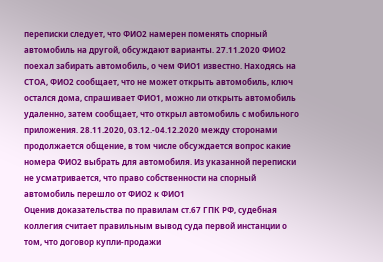переписки следует, что ФИО2 намерен поменять спорный автомобиль на другой, обсуждают варианты. 27.11.2020 ФИО2 поехал забирать автомобиль, о чем ФИО1 известно. Находясь на СТОА, ФИО2 сообщает, что не может открыть автомобиль, ключ остался дома, спрашивает ФИО1, можно ли открыть автомобиль удаленно, затем сообщает, что открыл автомобиль с мобильного приложения. 28.11.2020, 03.12.-04.12.2020 между сторонами продолжается общение, в том числе обсуждается вопрос какие номера ФИО2 выбрать для автомобиля. Из указанной переписки не усматривается, что право собственности на спорный автомобиль перешло от ФИО2 к ФИО1
Оценив доказательства по правилам ст.67 ГПК РФ, судебная коллегия считает правильным вывод суда первой инстанции о том, что договор купли-продажи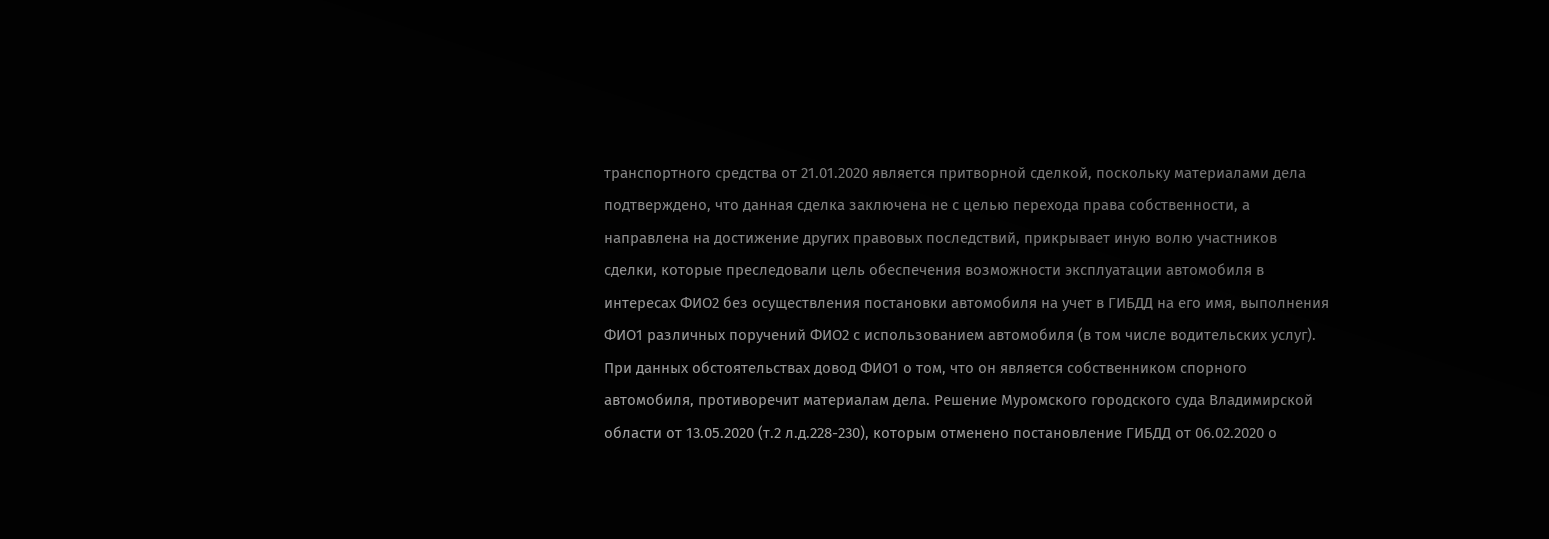транспортного средства от 21.01.2020 является притворной сделкой, поскольку материалами дела подтверждено, что данная сделка заключена не с целью перехода права собственности, а направлена на достижение других правовых последствий, прикрывает иную волю участников сделки, которые преследовали цель обеспечения возможности эксплуатации автомобиля в интересах ФИО2 без осуществления постановки автомобиля на учет в ГИБДД на его имя, выполнения ФИО1 различных поручений ФИО2 с использованием автомобиля (в том числе водительских услуг). При данных обстоятельствах довод ФИО1 о том, что он является собственником спорного автомобиля, противоречит материалам дела. Решение Муромского городского суда Владимирской области от 13.05.2020 (т.2 л.д.228-230), которым отменено постановление ГИБДД от 06.02.2020 о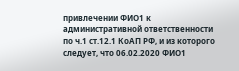привлечении ФИО1 к административной ответственности по ч.1 ст.12.1 КоАП РФ, и из которого следует, что 06.02.2020 ФИО1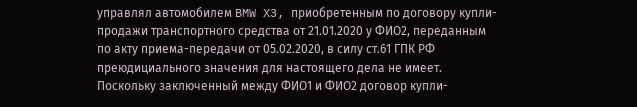управлял автомобилем BMW X3, приобретенным по договору купли-продажи транспортного средства от 21.01.2020 у ФИО2, переданным по акту приема-передачи от 05.02.2020, в силу ст.61 ГПК РФ преюдициального значения для настоящего дела не имеет.
Поскольку заключенный между ФИО1 и ФИО2 договор купли-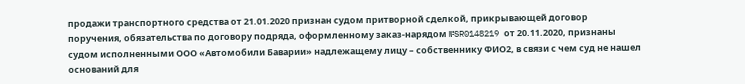продажи транспортного средства от 21.01.2020 признан судом притворной сделкой, прикрывающей договор поручения, обязательства по договору подряда, оформленному заказ-нарядом №SR0148219 от 20.11.2020, признаны судом исполненными ООО «Автомобили Баварии» надлежащему лицу – собственнику ФИО2, в связи с чем суд не нашел оснований для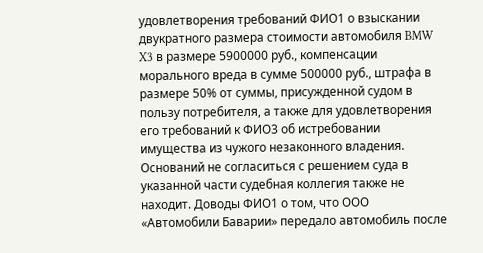удовлетворения требований ФИО1 о взыскании двукратного размера стоимости автомобиля BMW X3 в размере 5900000 руб., компенсации морального вреда в сумме 500000 руб., штрафа в размере 50% от суммы, присужденной судом в пользу потребителя, а также для удовлетворения его требований к ФИО3 об истребовании имущества из чужого незаконного владения.
Оснований не согласиться с решением суда в указанной части судебная коллегия также не находит. Доводы ФИО1 о том, что ООО «Автомобили Баварии» передало автомобиль после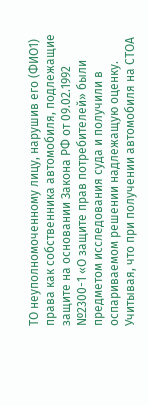ТО неуполномоченному лицу, нарушив его (ФИО1) права как собственника автомобиля, подлежащие защите на основании Закона РФ от 09.02.1992 №2300-1 «О защите прав потребителей» были предметом исследования суда и получили в оспариваемом решении надлежащую оценку. Учитывая, что при получении автомобиля на СТОА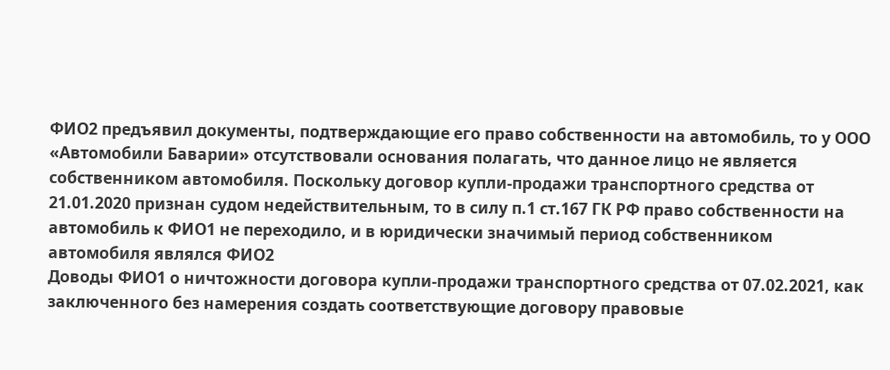ФИО2 предъявил документы, подтверждающие его право собственности на автомобиль, то у ООО «Автомобили Баварии» отсутствовали основания полагать, что данное лицо не является собственником автомобиля. Поскольку договор купли-продажи транспортного средства от 21.01.2020 признан судом недействительным, то в силу п.1 ст.167 ГК РФ право собственности на автомобиль к ФИО1 не переходило, и в юридически значимый период собственником автомобиля являлся ФИО2
Доводы ФИО1 о ничтожности договора купли-продажи транспортного средства от 07.02.2021, как заключенного без намерения создать соответствующие договору правовые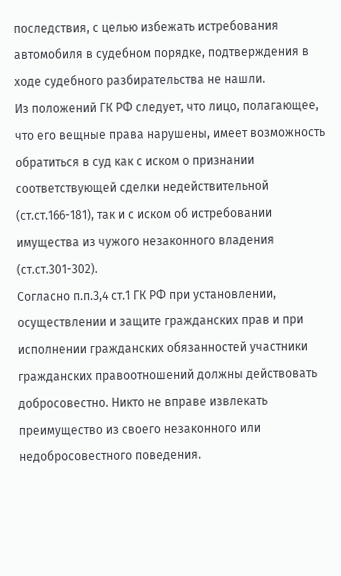последствия, с целью избежать истребования автомобиля в судебном порядке, подтверждения в ходе судебного разбирательства не нашли.
Из положений ГК РФ следует, что лицо, полагающее, что его вещные права нарушены, имеет возможность обратиться в суд как с иском о признании соответствующей сделки недействительной (ст.ст.166-181), так и с иском об истребовании имущества из чужого незаконного владения (ст.ст.301-302).
Согласно п.п.3,4 ст.1 ГК РФ при установлении, осуществлении и защите гражданских прав и при исполнении гражданских обязанностей участники гражданских правоотношений должны действовать добросовестно. Никто не вправе извлекать преимущество из своего незаконного или недобросовестного поведения.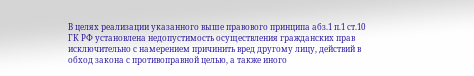В целях реализации указанного выше правового принципа абз.1 п.1 ст.10 ГК РФ установлена недопустимость осуществления гражданских прав исключительно с намерением причинить вред другому лицу, действий в обход закона с противоправной целью, а также иного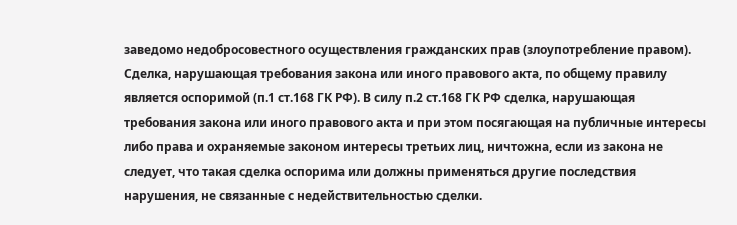заведомо недобросовестного осуществления гражданских прав (злоупотребление правом).
Сделка, нарушающая требования закона или иного правового акта, по общему правилу является оспоримой (п.1 ст.168 ГК РФ). В силу п.2 ст.168 ГК РФ сделка, нарушающая требования закона или иного правового акта и при этом посягающая на публичные интересы либо права и охраняемые законом интересы третьих лиц, ничтожна, если из закона не следует, что такая сделка оспорима или должны применяться другие последствия нарушения, не связанные с недействительностью сделки.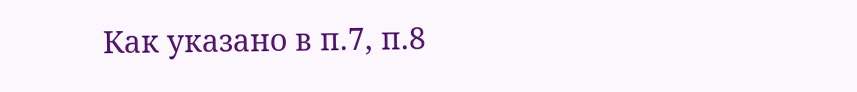Как указано в п.7, п.8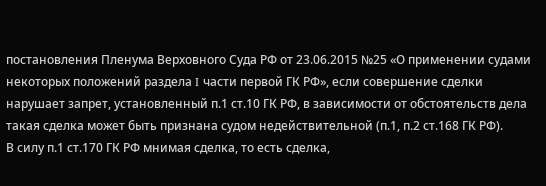постановления Пленума Верховного Суда РФ от 23.06.2015 №25 «О применении судами некоторых положений раздела I части первой ГК РФ», если совершение сделки нарушает запрет, установленный п.1 ст.10 ГК РФ, в зависимости от обстоятельств дела такая сделка может быть признана судом недействительной (п.1, п.2 ст.168 ГК РФ).
В силу п.1 ст.170 ГК РФ мнимая сделка, то есть сделка,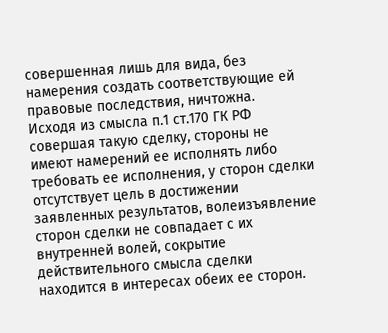совершенная лишь для вида, без намерения создать соответствующие ей правовые последствия, ничтожна.
Исходя из смысла п.1 ст.170 ГК РФ совершая такую сделку, стороны не имеют намерений ее исполнять либо требовать ее исполнения, у сторон сделки отсутствует цель в достижении заявленных результатов, волеизъявление сторон сделки не совпадает с их внутренней волей, сокрытие действительного смысла сделки находится в интересах обеих ее сторон.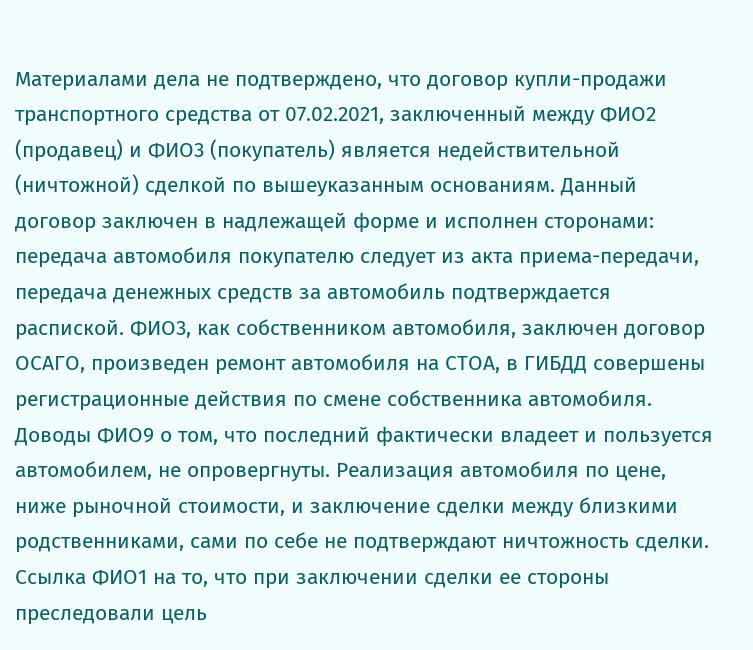Материалами дела не подтверждено, что договор купли-продажи транспортного средства от 07.02.2021, заключенный между ФИО2 (продавец) и ФИО3 (покупатель) является недействительной (ничтожной) сделкой по вышеуказанным основаниям. Данный договор заключен в надлежащей форме и исполнен сторонами: передача автомобиля покупателю следует из акта приема-передачи, передача денежных средств за автомобиль подтверждается распиской. ФИО3, как собственником автомобиля, заключен договор ОСАГО, произведен ремонт автомобиля на СТОА, в ГИБДД совершены регистрационные действия по смене собственника автомобиля. Доводы ФИО9 о том, что последний фактически владеет и пользуется автомобилем, не опровергнуты. Реализация автомобиля по цене, ниже рыночной стоимости, и заключение сделки между близкими родственниками, сами по себе не подтверждают ничтожность сделки. Ссылка ФИО1 на то, что при заключении сделки ее стороны преследовали цель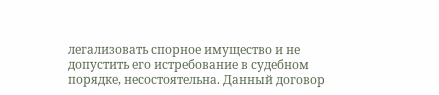легализовать спорное имущество и не допустить его истребование в судебном порядке, несостоятельна. Данный договор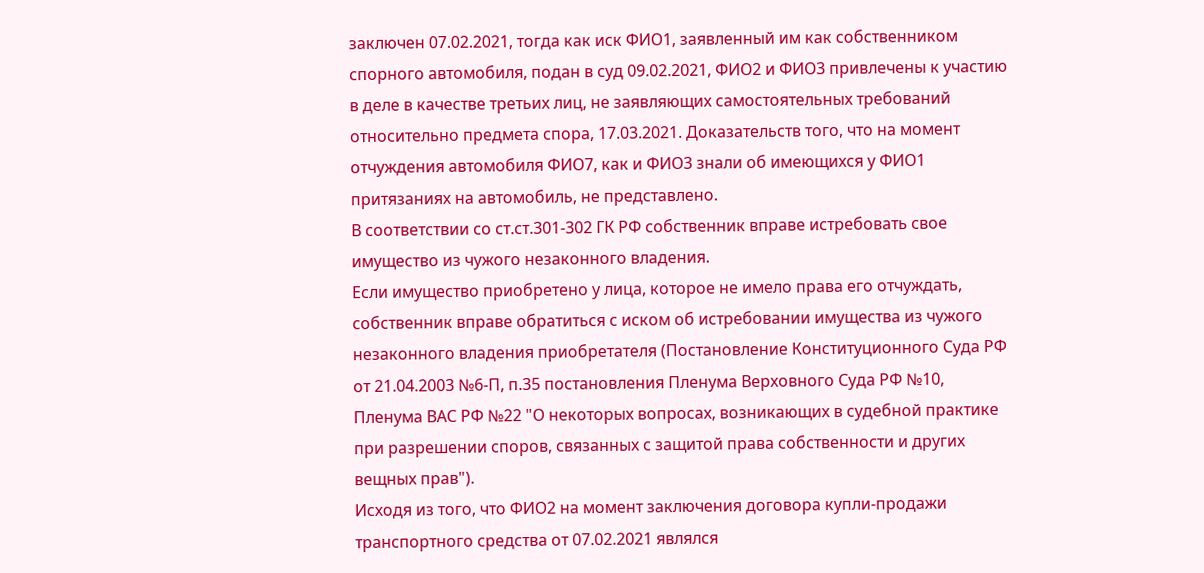заключен 07.02.2021, тогда как иск ФИО1, заявленный им как собственником спорного автомобиля, подан в суд 09.02.2021, ФИО2 и ФИО3 привлечены к участию в деле в качестве третьих лиц, не заявляющих самостоятельных требований относительно предмета спора, 17.03.2021. Доказательств того, что на момент отчуждения автомобиля ФИО7, как и ФИО3 знали об имеющихся у ФИО1 притязаниях на автомобиль, не представлено.
В соответствии со ст.ст.301-302 ГК РФ собственник вправе истребовать свое имущество из чужого незаконного владения.
Если имущество приобретено у лица, которое не имело права его отчуждать, собственник вправе обратиться с иском об истребовании имущества из чужого незаконного владения приобретателя (Постановление Конституционного Суда РФ от 21.04.2003 №6-П, п.35 постановления Пленума Верховного Суда РФ №10, Пленума ВАС РФ №22 "О некоторых вопросах, возникающих в судебной практике при разрешении споров, связанных с защитой права собственности и других вещных прав").
Исходя из того, что ФИО2 на момент заключения договора купли-продажи транспортного средства от 07.02.2021 являлся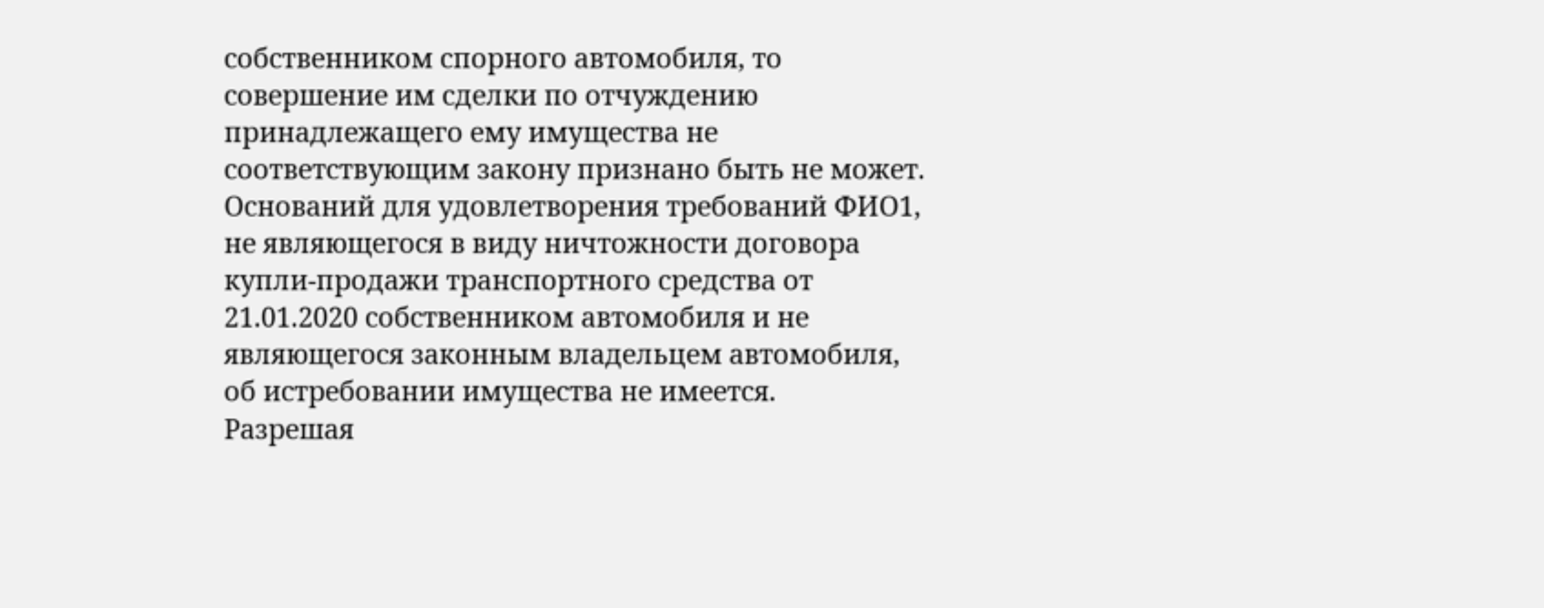собственником спорного автомобиля, то совершение им сделки по отчуждению принадлежащего ему имущества не соответствующим закону признано быть не может. Оснований для удовлетворения требований ФИО1, не являющегося в виду ничтожности договора купли-продажи транспортного средства от 21.01.2020 собственником автомобиля и не являющегося законным владельцем автомобиля, об истребовании имущества не имеется.
Разрешая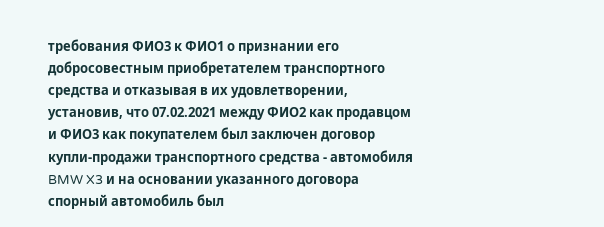требования ФИО3 к ФИО1 о признании его добросовестным приобретателем транспортного средства и отказывая в их удовлетворении, установив, что 07.02.2021 между ФИО2 как продавцом и ФИО3 как покупателем был заключен договор купли-продажи транспортного средства - автомобиля BMW X3 и на основании указанного договора спорный автомобиль был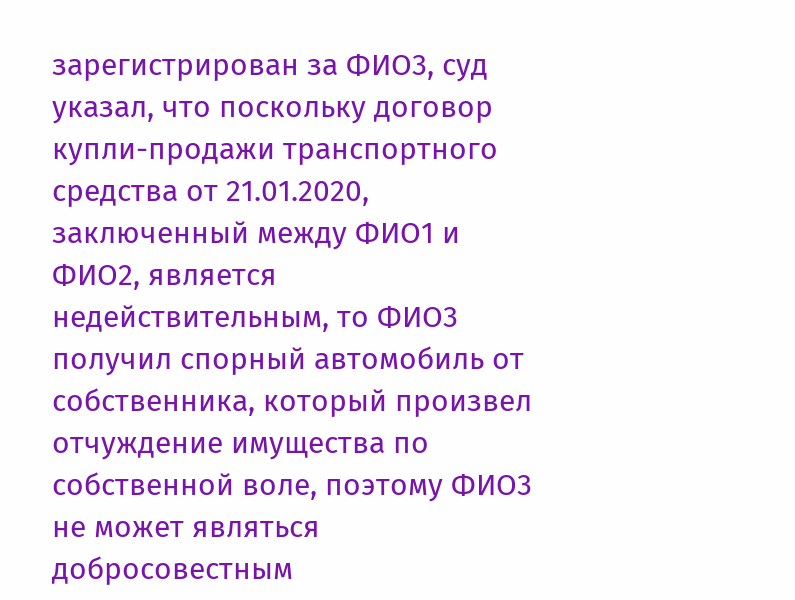зарегистрирован за ФИО3, суд указал, что поскольку договор купли-продажи транспортного средства от 21.01.2020, заключенный между ФИО1 и ФИО2, является недействительным, то ФИО3 получил спорный автомобиль от собственника, который произвел отчуждение имущества по собственной воле, поэтому ФИО3 не может являться добросовестным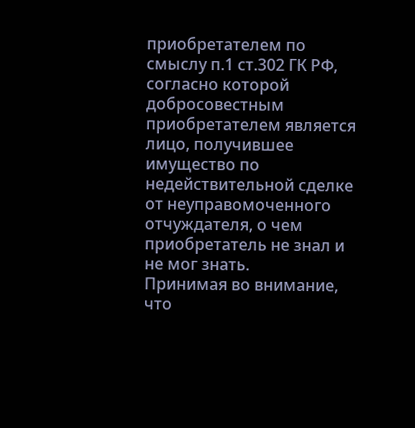приобретателем по смыслу п.1 ст.302 ГК РФ, согласно которой добросовестным приобретателем является лицо, получившее имущество по недействительной сделке от неуправомоченного отчуждателя, о чем приобретатель не знал и не мог знать.
Принимая во внимание, что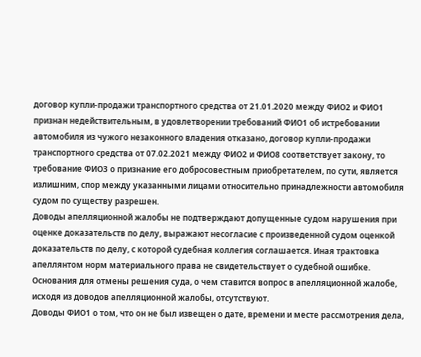договор купли-продажи транспортного средства от 21.01.2020 между ФИО2 и ФИО1 признан недействительным, в удовлетворении требований ФИО1 об истребовании автомобиля из чужого незаконного владения отказано, договор купли-продажи транспортного средства от 07.02.2021 между ФИО2 и ФИО8 соответствует закону, то требование ФИО3 о признание его добросовестным приобретателем, по сути, является излишним, спор между указанными лицами относительно принадлежности автомобиля судом по существу разрешен.
Доводы апелляционной жалобы не подтверждают допущенные судом нарушения при оценке доказательств по делу, выражают несогласие с произведенной судом оценкой доказательств по делу, с которой судебная коллегия соглашается. Иная трактовка апеллянтом норм материального права не свидетельствует о судебной ошибке. Основания для отмены решения суда, о чем ставится вопрос в апелляционной жалобе, исходя из доводов апелляционной жалобы, отсутствуют.
Доводы ФИО1 о том, что он не был извещен о дате, времени и месте рассмотрения дела,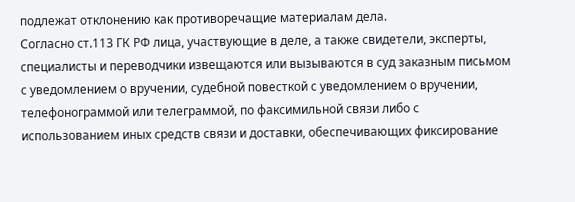подлежат отклонению как противоречащие материалам дела.
Согласно ст.113 ГК РФ лица, участвующие в деле, а также свидетели, эксперты, специалисты и переводчики извещаются или вызываются в суд заказным письмом с уведомлением о вручении, судебной повесткой с уведомлением о вручении, телефонограммой или телеграммой, по факсимильной связи либо с использованием иных средств связи и доставки, обеспечивающих фиксирование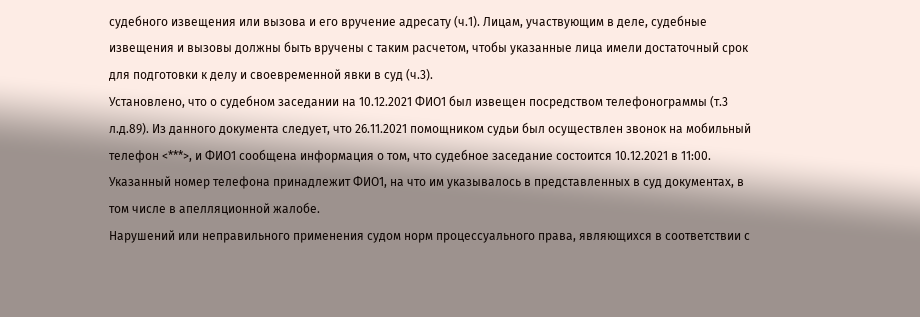судебного извещения или вызова и его вручение адресату (ч.1). Лицам, участвующим в деле, судебные извещения и вызовы должны быть вручены с таким расчетом, чтобы указанные лица имели достаточный срок для подготовки к делу и своевременной явки в суд (ч.3).
Установлено, что о судебном заседании на 10.12.2021 ФИО1 был извещен посредством телефонограммы (т.3 л.д.89). Из данного документа следует, что 26.11.2021 помощником судьи был осуществлен звонок на мобильный телефон <***>, и ФИО1 сообщена информация о том, что судебное заседание состоится 10.12.2021 в 11:00. Указанный номер телефона принадлежит ФИО1, на что им указывалось в представленных в суд документах, в том числе в апелляционной жалобе.
Нарушений или неправильного применения судом норм процессуального права, являющихся в соответствии с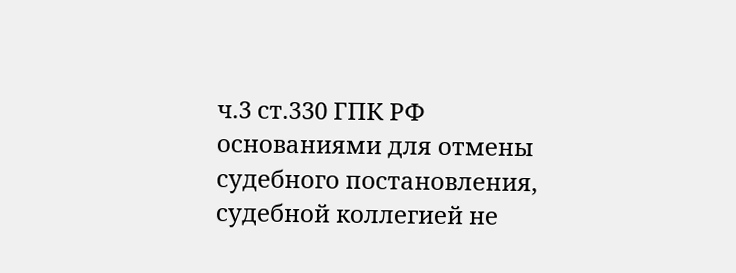ч.3 ст.330 ГПК РФ основаниями для отмены судебного постановления, судебной коллегией не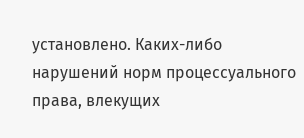установлено. Каких-либо нарушений норм процессуального права, влекущих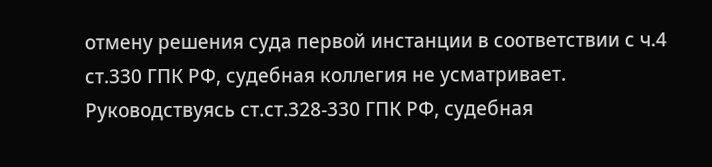отмену решения суда первой инстанции в соответствии с ч.4 ст.330 ГПК РФ, судебная коллегия не усматривает.
Руководствуясь ст.ст.328-330 ГПК РФ, судебная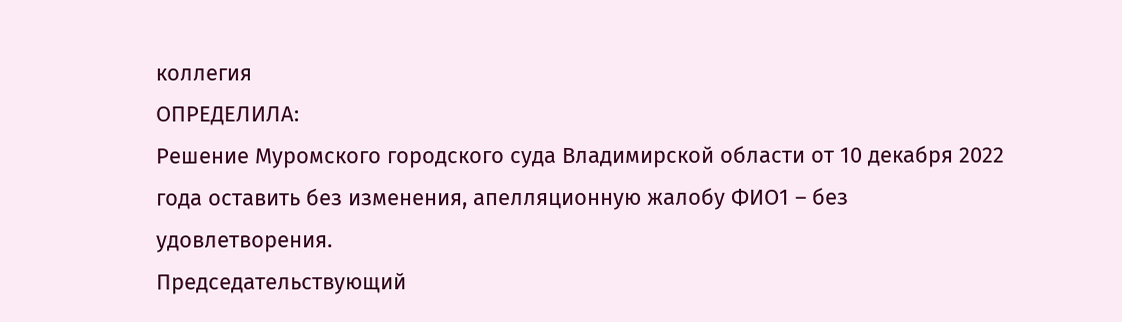коллегия
ОПРЕДЕЛИЛА:
Решение Муромского городского суда Владимирской области от 10 декабря 2022 года оставить без изменения, апелляционную жалобу ФИО1 – без удовлетворения.
Председательствующий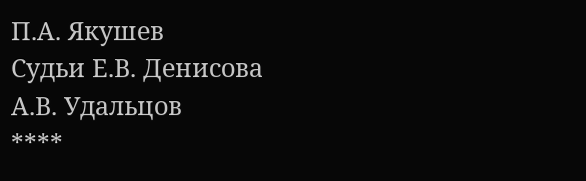П.А. Якушев
Судьи Е.В. Денисова
А.В. Удальцов
****